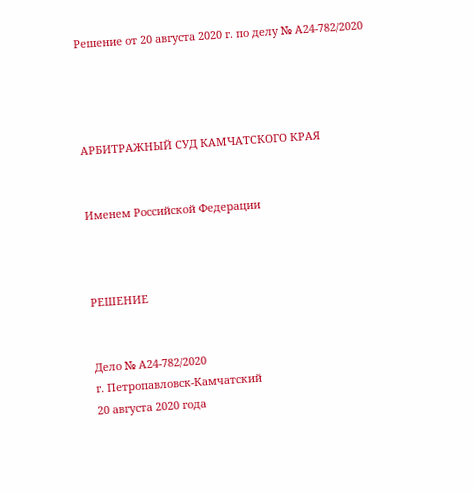Решение от 20 августа 2020 г. по делу № А24-782/2020




АРБИТРАЖНЫЙ СУД КАМЧАТСКОГО КРАЯ


Именем Российской Федерации



РЕШЕНИЕ


Дело № А24-782/2020
г. Петропавловск-Камчатский
20 августа 2020 года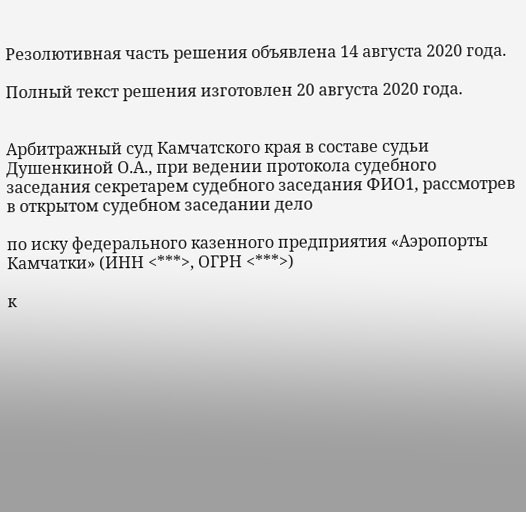Резолютивная часть решения объявлена 14 августа 2020 года.

Полный текст решения изготовлен 20 августа 2020 года.


Арбитражный суд Камчатского края в составе судьи Душенкиной О.А., при ведении протокола судебного заседания секретарем судебного заседания ФИО1, рассмотрев в открытом судебном заседании дело

по иску федерального казенного предприятия «Аэропорты Камчатки» (ИНН <***>, ОГРН <***>)

к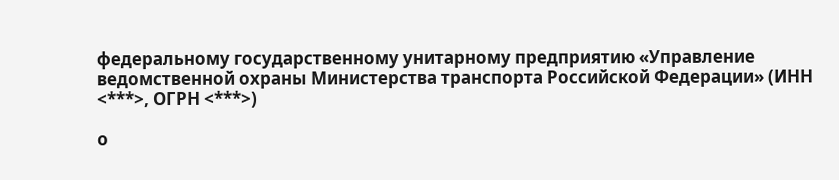федеральному государственному унитарному предприятию «Управление ведомственной охраны Министерства транспорта Российской Федерации» (ИНН <***>, ОГРН <***>)

о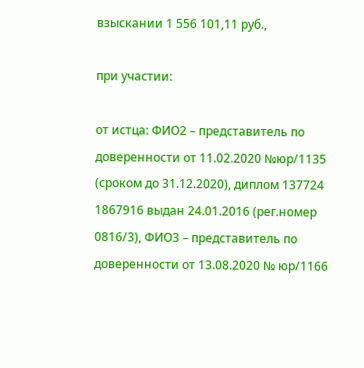взыскании 1 556 101,11 руб.,

при участии:

от истца: ФИО2 – представитель по доверенности от 11.02.2020 №юр/1135 (сроком до 31.12.2020), диплом 137724 1867916 выдан 24.01.2016 (рег.номер 0816/3), ФИО3 – представитель по доверенности от 13.08.2020 № юр/1166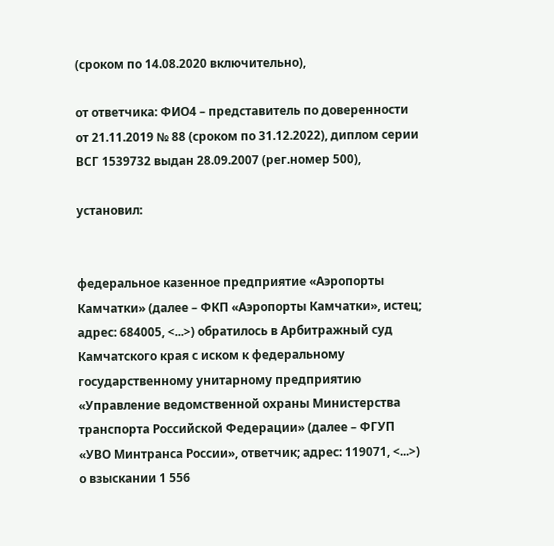(сроком по 14.08.2020 включительно),

от ответчика: ФИО4 – представитель по доверенности от 21.11.2019 № 88 (сроком по 31.12.2022), диплом серии ВСГ 1539732 выдан 28.09.2007 (рег.номер 500),

установил:


федеральное казенное предприятие «Аэропорты Камчатки» (далее – ФКП «Аэропорты Камчатки», истец; адрес: 684005, <...>) обратилось в Арбитражный суд Камчатского края с иском к федеральному государственному унитарному предприятию «Управление ведомственной охраны Министерства транспорта Российской Федерации» (далее – ФГУП «УВО Минтранса России», ответчик; адрес: 119071, <...>) о взыскании 1 556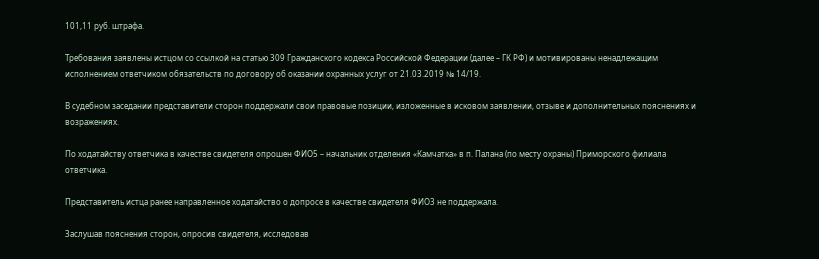101,11 руб. штрафа.

Требования заявлены истцом со ссылкой на статью 309 Гражданского кодекса Российской Федерации (далее – ГК РФ) и мотивированы ненадлежащим исполнением ответчиком обязательств по договору об оказании охранных услуг от 21.03.2019 № 14/19.

В судебном заседании представители сторон поддержали свои правовые позиции, изложенные в исковом заявлении, отзыве и дополнительных пояснениях и возражениях.

По ходатайству ответчика в качестве свидетеля опрошен ФИО5 – начальник отделения «Камчатка» в п. Палана (по месту охраны) Приморского филиала ответчика.

Представитель истца ранее направленное ходатайство о допросе в качестве свидетеля ФИО3 не поддержала.

Заслушав пояснения сторон, опросив свидетеля, исследовав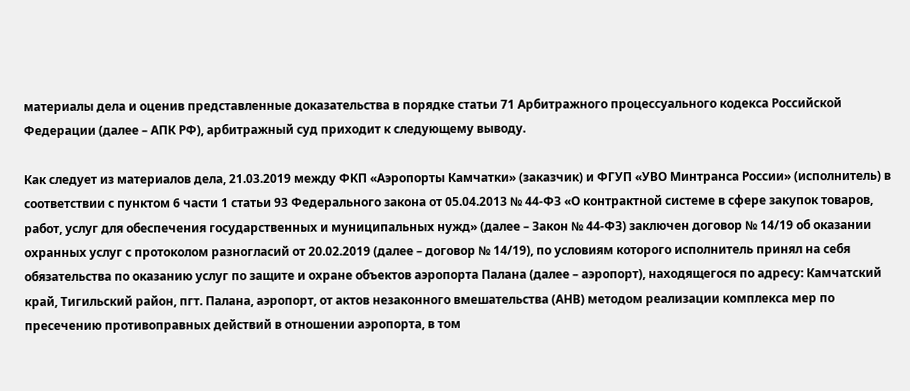материалы дела и оценив представленные доказательства в порядке статьи 71 Арбитражного процессуального кодекса Российской Федерации (далее – АПК РФ), арбитражный суд приходит к следующему выводу.

Как следует из материалов дела, 21.03.2019 между ФКП «Аэропорты Камчатки» (заказчик) и ФГУП «УВО Минтранса России» (исполнитель) в соответствии с пунктом 6 части 1 статьи 93 Федерального закона от 05.04.2013 № 44-ФЗ «О контрактной системе в сфере закупок товаров, работ, услуг для обеспечения государственных и муниципальных нужд» (далее – Закон № 44-ФЗ) заключен договор № 14/19 об оказании охранных услуг с протоколом разногласий от 20.02.2019 (далее – договор № 14/19), по условиям которого исполнитель принял на себя обязательства по оказанию услуг по защите и охране объектов аэропорта Палана (далее – аэропорт), находящегося по адресу: Камчатский край, Тигильский район, пгт. Палана, аэропорт, от актов незаконного вмешательства (АНВ) методом реализации комплекса мер по пресечению противоправных действий в отношении аэропорта, в том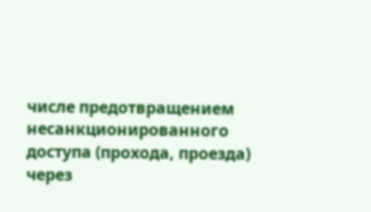числе предотвращением несанкционированного доступа (прохода, проезда) через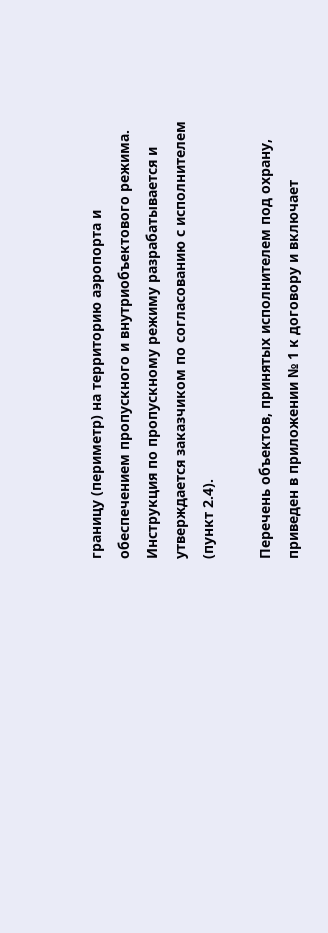границу (периметр) на территорию аэропорта и обеспечением пропускного и внутриобъектового режима. Инструкция по пропускному режиму разрабатывается и утверждается заказчиком по согласованию с исполнителем (пункт 2.4).

Перечень объектов, принятых исполнителем под охрану, приведен в приложении № 1 к договору и включает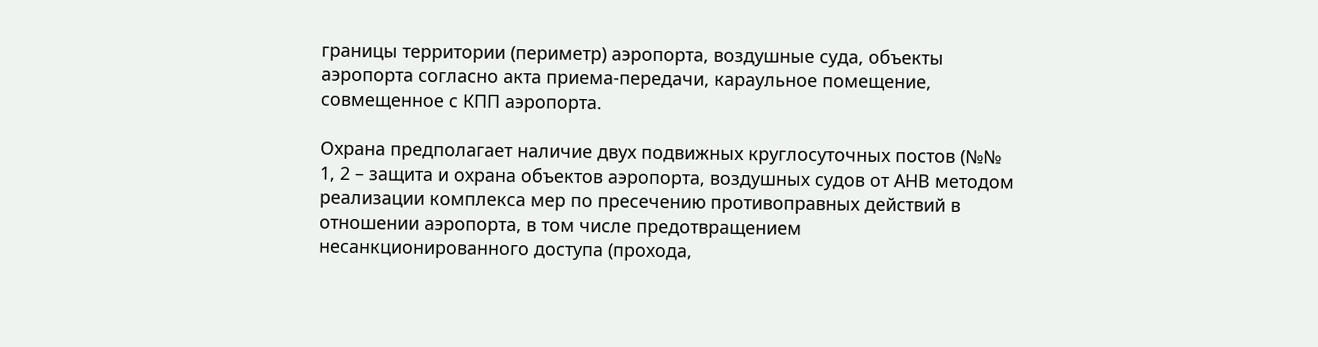границы территории (периметр) аэропорта, воздушные суда, объекты аэропорта согласно акта приема-передачи, караульное помещение, совмещенное с КПП аэропорта.

Охрана предполагает наличие двух подвижных круглосуточных постов (№№ 1, 2 – защита и охрана объектов аэропорта, воздушных судов от АНВ методом реализации комплекса мер по пресечению противоправных действий в отношении аэропорта, в том числе предотвращением несанкционированного доступа (прохода,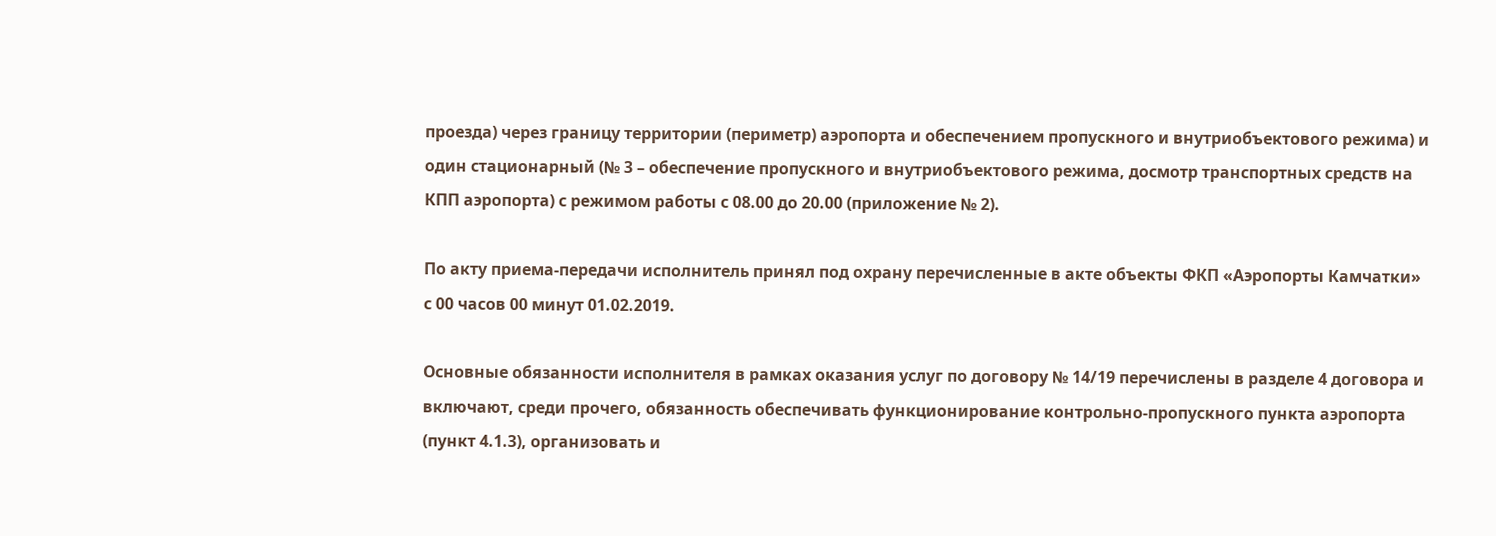проезда) через границу территории (периметр) аэропорта и обеспечением пропускного и внутриобъектового режима) и один стационарный (№ 3 – обеспечение пропускного и внутриобъектового режима, досмотр транспортных средств на КПП аэропорта) с режимом работы с 08.00 до 20.00 (приложение № 2).

По акту приема-передачи исполнитель принял под охрану перечисленные в акте объекты ФКП «Аэропорты Камчатки» с 00 часов 00 минут 01.02.2019.

Основные обязанности исполнителя в рамках оказания услуг по договору № 14/19 перечислены в разделе 4 договора и включают, среди прочего, обязанность обеспечивать функционирование контрольно-пропускного пункта аэропорта (пункт 4.1.3), организовать и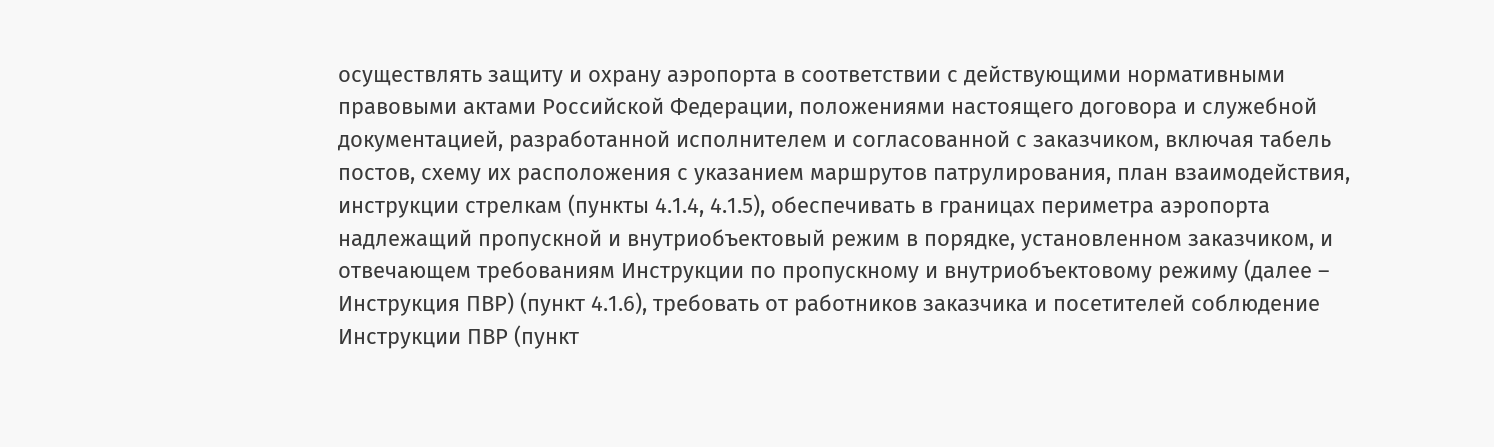осуществлять защиту и охрану аэропорта в соответствии с действующими нормативными правовыми актами Российской Федерации, положениями настоящего договора и служебной документацией, разработанной исполнителем и согласованной с заказчиком, включая табель постов, схему их расположения с указанием маршрутов патрулирования, план взаимодействия, инструкции стрелкам (пункты 4.1.4, 4.1.5), обеспечивать в границах периметра аэропорта надлежащий пропускной и внутриобъектовый режим в порядке, установленном заказчиком, и отвечающем требованиям Инструкции по пропускному и внутриобъектовому режиму (далее – Инструкция ПВР) (пункт 4.1.6), требовать от работников заказчика и посетителей соблюдение Инструкции ПВР (пункт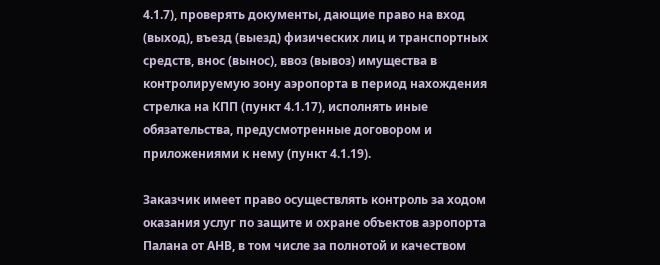4.1.7), проверять документы, дающие право на вход (выход), въезд (выезд) физических лиц и транспортных средств, внос (вынос), ввоз (вывоз) имущества в контролируемую зону аэропорта в период нахождения стрелка на КПП (пункт 4.1.17), исполнять иные обязательства, предусмотренные договором и приложениями к нему (пункт 4.1.19).

Заказчик имеет право осуществлять контроль за ходом оказания услуг по защите и охране объектов аэропорта Палана от АНВ, в том числе за полнотой и качеством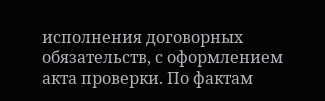исполнения договорных обязательств, с оформлением акта проверки. По фактам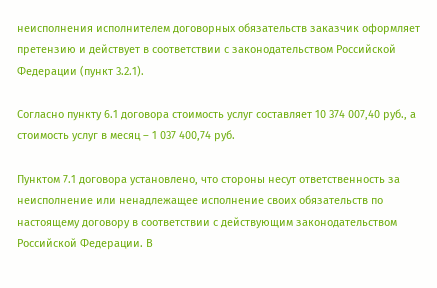неисполнения исполнителем договорных обязательств заказчик оформляет претензию и действует в соответствии с законодательством Российской Федерации (пункт 3.2.1).

Согласно пункту 6.1 договора стоимость услуг составляет 10 374 007,40 руб., а стоимость услуг в месяц – 1 037 400,74 руб.

Пунктом 7.1 договора установлено, что стороны несут ответственность за неисполнение или ненадлежащее исполнение своих обязательств по настоящему договору в соответствии с действующим законодательством Российской Федерации. В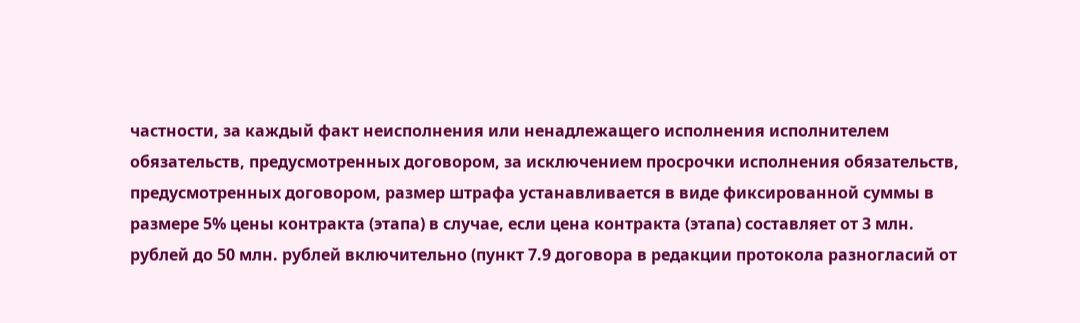частности, за каждый факт неисполнения или ненадлежащего исполнения исполнителем обязательств, предусмотренных договором, за исключением просрочки исполнения обязательств, предусмотренных договором, размер штрафа устанавливается в виде фиксированной суммы в размере 5% цены контракта (этапа) в случае, если цена контракта (этапа) составляет от 3 млн. рублей до 50 млн. рублей включительно (пункт 7.9 договора в редакции протокола разногласий от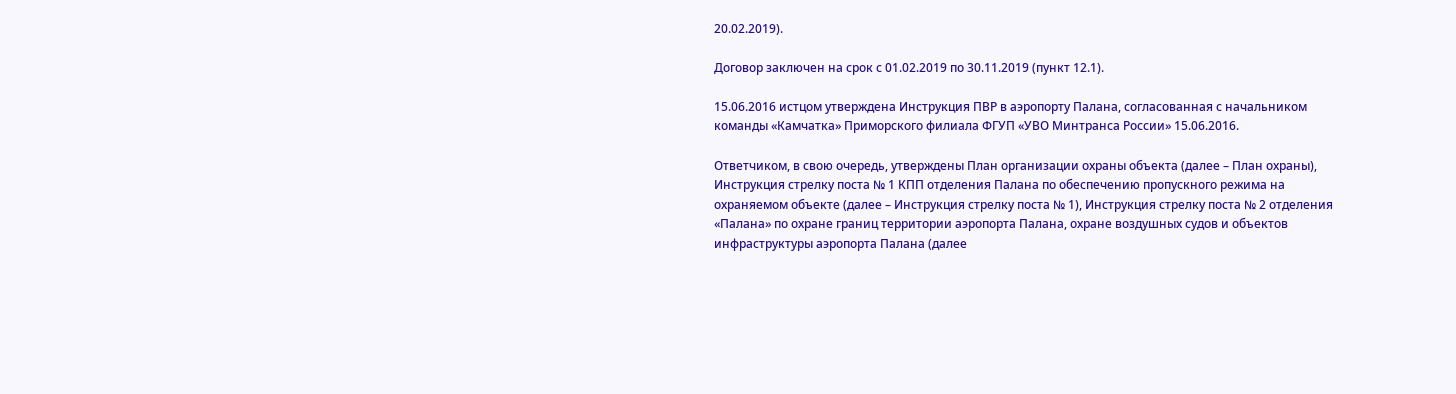20.02.2019).

Договор заключен на срок с 01.02.2019 по 30.11.2019 (пункт 12.1).

15.06.2016 истцом утверждена Инструкция ПВР в аэропорту Палана, согласованная с начальником команды «Камчатка» Приморского филиала ФГУП «УВО Минтранса России» 15.06.2016.

Ответчиком, в свою очередь, утверждены План организации охраны объекта (далее – План охраны), Инструкция стрелку поста № 1 КПП отделения Палана по обеспечению пропускного режима на охраняемом объекте (далее – Инструкция стрелку поста № 1), Инструкция стрелку поста № 2 отделения «Палана» по охране границ территории аэропорта Палана, охране воздушных судов и объектов инфраструктуры аэропорта Палана (далее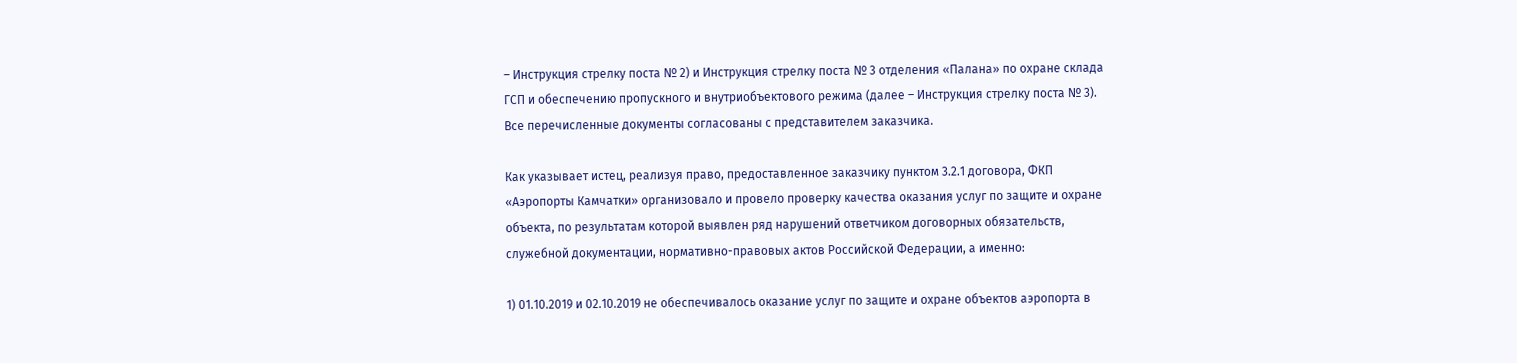– Инструкция стрелку поста № 2) и Инструкция стрелку поста № 3 отделения «Палана» по охране склада ГСП и обеспечению пропускного и внутриобъектового режима (далее – Инструкция стрелку поста № 3). Все перечисленные документы согласованы с представителем заказчика.

Как указывает истец, реализуя право, предоставленное заказчику пунктом 3.2.1 договора, ФКП «Аэропорты Камчатки» организовало и провело проверку качества оказания услуг по защите и охране объекта, по результатам которой выявлен ряд нарушений ответчиком договорных обязательств, служебной документации, нормативно-правовых актов Российской Федерации, а именно:

1) 01.10.2019 и 02.10.2019 не обеспечивалось оказание услуг по защите и охране объектов аэропорта в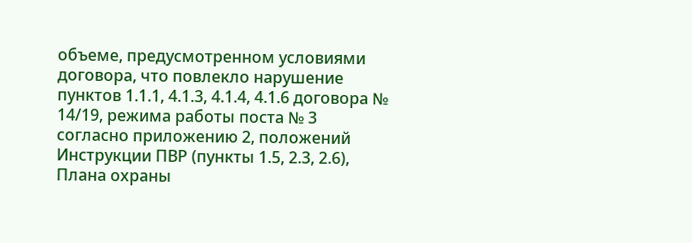объеме, предусмотренном условиями договора, что повлекло нарушение пунктов 1.1.1, 4.1.3, 4.1.4, 4.1.6 договора № 14/19, режима работы поста № 3 согласно приложению 2, положений Инструкции ПВР (пункты 1.5, 2.3, 2.6), Плана охраны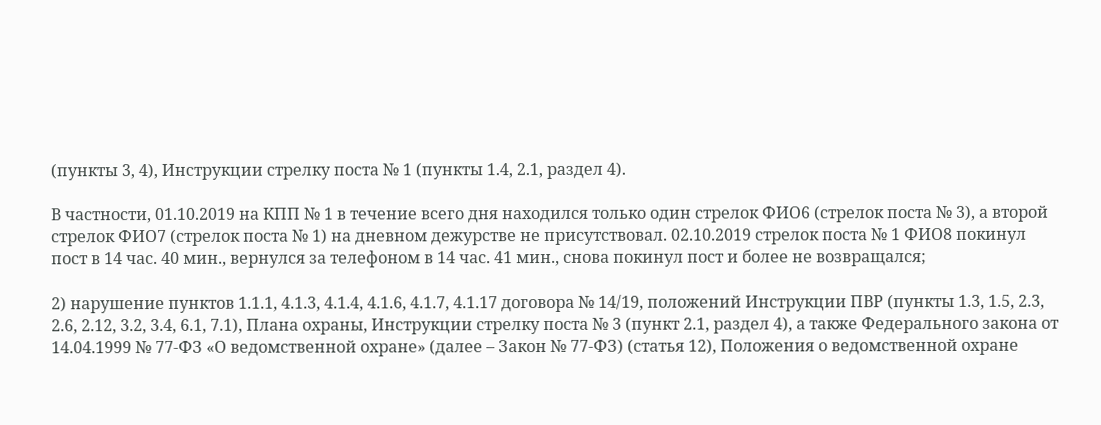(пункты 3, 4), Инструкции стрелку поста № 1 (пункты 1.4, 2.1, раздел 4).

В частности, 01.10.2019 на КПП № 1 в течение всего дня находился только один стрелок ФИО6 (стрелок поста № 3), а второй стрелок ФИО7 (стрелок поста № 1) на дневном дежурстве не присутствовал. 02.10.2019 стрелок поста № 1 ФИО8 покинул пост в 14 час. 40 мин., вернулся за телефоном в 14 час. 41 мин., снова покинул пост и более не возвращался;

2) нарушение пунктов 1.1.1, 4.1.3, 4.1.4, 4.1.6, 4.1.7, 4.1.17 договора № 14/19, положений Инструкции ПВР (пункты 1.3, 1.5, 2.3, 2.6, 2.12, 3.2, 3.4, 6.1, 7.1), Плана охраны, Инструкции стрелку поста № 3 (пункт 2.1, раздел 4), а также Федерального закона от 14.04.1999 № 77-ФЗ «О ведомственной охране» (далее – Закон № 77-ФЗ) (статья 12), Положения о ведомственной охране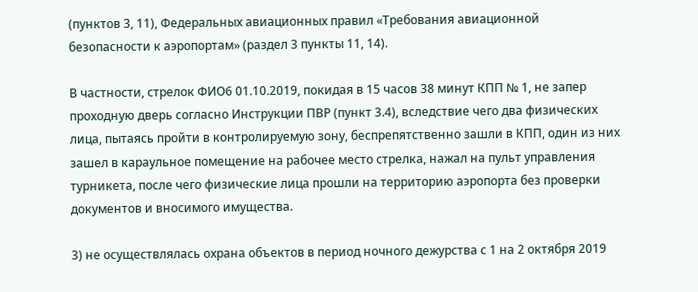(пунктов 3, 11), Федеральных авиационных правил «Требования авиационной безопасности к аэропортам» (раздел 3 пункты 11, 14).

В частности, стрелок ФИО6 01.10.2019, покидая в 15 часов 38 минут КПП № 1, не запер проходную дверь согласно Инструкции ПВР (пункт 3.4), вследствие чего два физических лица, пытаясь пройти в контролируемую зону, беспрепятственно зашли в КПП, один из них зашел в караульное помещение на рабочее место стрелка, нажал на пульт управления турникета, после чего физические лица прошли на территорию аэропорта без проверки документов и вносимого имущества.

3) не осуществлялась охрана объектов в период ночного дежурства с 1 на 2 октября 2019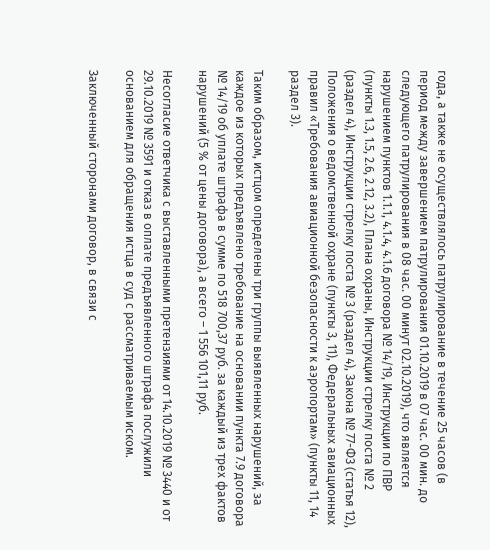года, а также не осуществлялось патрулирование в течение 25 часов (в период между завершением патрулирования 01.10.2019 в 07 час. 00 мин. до следующего патрулирования в 08 час. 00 минут 02.10.2019), что является нарушением пунктов 1.1.1, 4.1.4, 4.1.6 договора № 14/19, Инструкции по ПВР (пункты 1.3, 1.5, 2.6, 2.12, 3.2), Плана охраны, Инструкции стрелку поста № 2 (раздел 4), Инструкции стрелку поста № 3 (раздел 4), Закона № 77-ФЗ (статья 12), Положения о ведомственной охране (пункты 3, 11), Федеральных авиационных правил «Требования авиационной безопасности к аэропортам» (пункты 11, 14 раздел 3).

Таким образом, истцом определены три группы выявленных нарушений, за каждое из которых предъявлено требование на основании пункта 7.9 договора № 14/19 об уплате штрафа в сумме по 518 700,37 руб. за каждый из трех фактов нарушений (5 % от цены договора), а всего – 1 556 101,11 руб.

Несогласие ответчика с выставленными претензиями от 14.10.2019 № 3440 и от 29.10.2019 № 3591 и отказ в оплате предъявленного штрафа послужили основанием для обращения истца в суд с рассматриваемым иском.

Заключенный сторонами договор, в связи с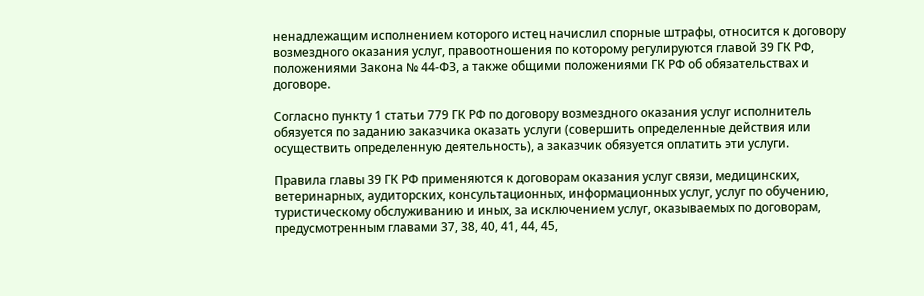ненадлежащим исполнением которого истец начислил спорные штрафы, относится к договору возмездного оказания услуг, правоотношения по которому регулируются главой 39 ГК РФ, положениями Закона № 44-ФЗ, а также общими положениями ГК РФ об обязательствах и договоре.

Согласно пункту 1 статьи 779 ГК РФ по договору возмездного оказания услуг исполнитель обязуется по заданию заказчика оказать услуги (совершить определенные действия или осуществить определенную деятельность), а заказчик обязуется оплатить эти услуги.

Правила главы 39 ГК РФ применяются к договорам оказания услуг связи, медицинских, ветеринарных, аудиторских, консультационных, информационных услуг, услуг по обучению, туристическому обслуживанию и иных, за исключением услуг, оказываемых по договорам, предусмотренным главами 37, 38, 40, 41, 44, 45,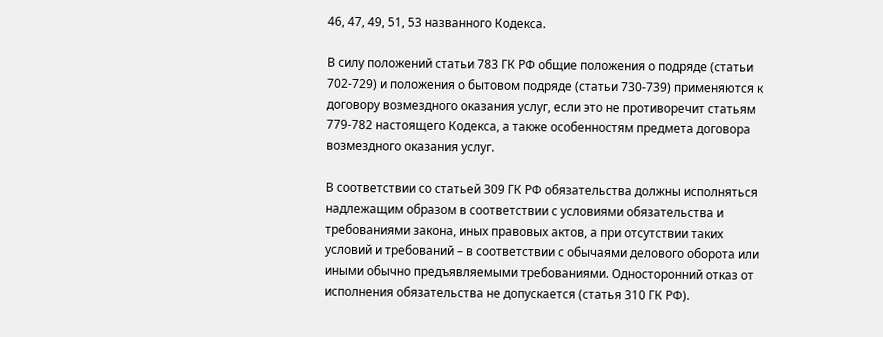46, 47, 49, 51, 53 названного Кодекса.

В силу положений статьи 783 ГК РФ общие положения о подряде (статьи 702-729) и положения о бытовом подряде (статьи 730-739) применяются к договору возмездного оказания услуг, если это не противоречит статьям 779-782 настоящего Кодекса, а также особенностям предмета договора возмездного оказания услуг.

В соответствии со статьей 309 ГК РФ обязательства должны исполняться надлежащим образом в соответствии с условиями обязательства и требованиями закона, иных правовых актов, а при отсутствии таких условий и требований – в соответствии с обычаями делового оборота или иными обычно предъявляемыми требованиями. Односторонний отказ от исполнения обязательства не допускается (статья 310 ГК РФ).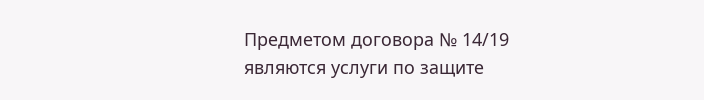Предметом договора № 14/19 являются услуги по защите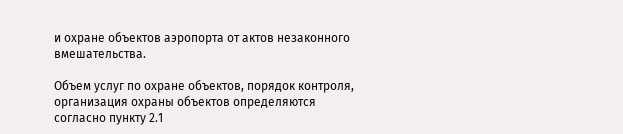и охране объектов аэропорта от актов незаконного вмешательства.

Объем услуг по охране объектов, порядок контроля, организация охраны объектов определяются согласно пункту 2.1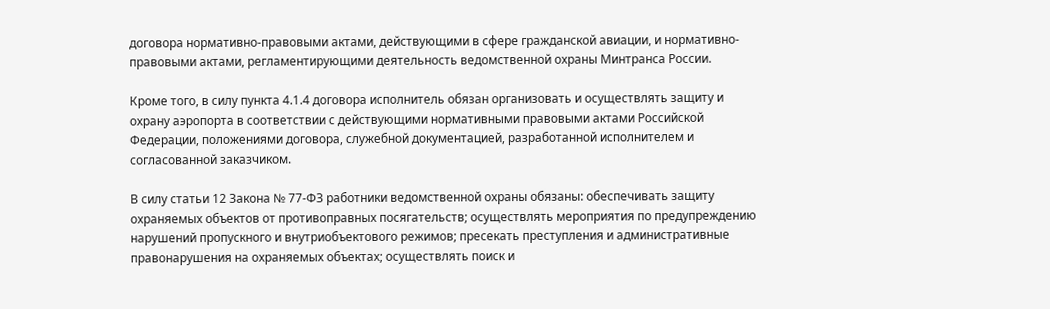договора нормативно-правовыми актами, действующими в сфере гражданской авиации, и нормативно-правовыми актами, регламентирующими деятельность ведомственной охраны Минтранса России.

Кроме того, в силу пункта 4.1.4 договора исполнитель обязан организовать и осуществлять защиту и охрану аэропорта в соответствии с действующими нормативными правовыми актами Российской Федерации, положениями договора, служебной документацией, разработанной исполнителем и согласованной заказчиком.

В силу статьи 12 Закона № 77-ФЗ работники ведомственной охраны обязаны: обеспечивать защиту охраняемых объектов от противоправных посягательств; осуществлять мероприятия по предупреждению нарушений пропускного и внутриобъектового режимов; пресекать преступления и административные правонарушения на охраняемых объектах; осуществлять поиск и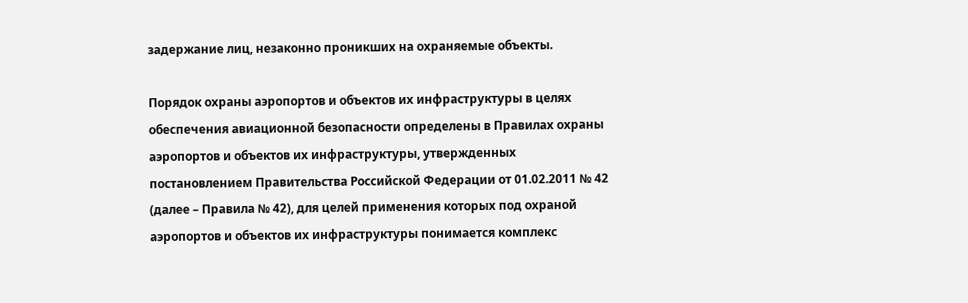задержание лиц, незаконно проникших на охраняемые объекты.

Порядок охраны аэропортов и объектов их инфраструктуры в целях обеспечения авиационной безопасности определены в Правилах охраны аэропортов и объектов их инфраструктуры, утвержденных постановлением Правительства Российской Федерации от 01.02.2011 № 42 (далее – Правила № 42), для целей применения которых под охраной аэропортов и объектов их инфраструктуры понимается комплекс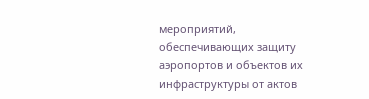мероприятий, обеспечивающих защиту аэропортов и объектов их инфраструктуры от актов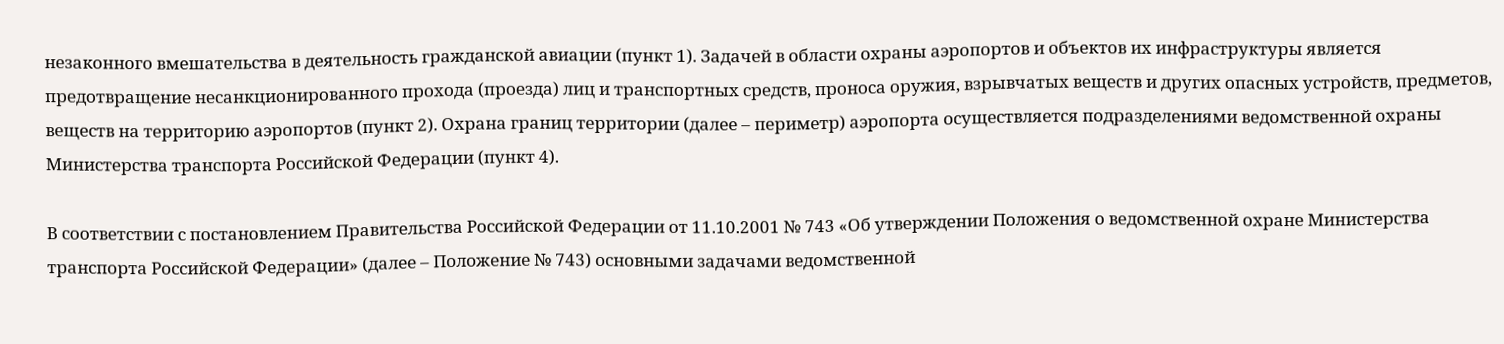незаконного вмешательства в деятельность гражданской авиации (пункт 1). Задачей в области охраны аэропортов и объектов их инфраструктуры является предотвращение несанкционированного прохода (проезда) лиц и транспортных средств, проноса оружия, взрывчатых веществ и других опасных устройств, предметов, веществ на территорию аэропортов (пункт 2). Охрана границ территории (далее – периметр) аэропорта осуществляется подразделениями ведомственной охраны Министерства транспорта Российской Федерации (пункт 4).

В соответствии с постановлением Правительства Российской Федерации от 11.10.2001 № 743 «Об утверждении Положения о ведомственной охране Министерства транспорта Российской Федерации» (далее – Положение № 743) основными задачами ведомственной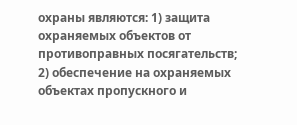охраны являются: 1) защита охраняемых объектов от противоправных посягательств; 2) обеспечение на охраняемых объектах пропускного и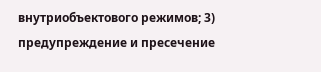внутриобъектового режимов; 3) предупреждение и пресечение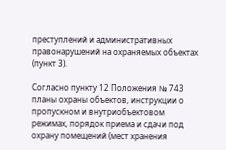преступлений и административных правонарушений на охраняемых объектах (пункт 3).

Согласно пункту 12 Положения № 743 планы охраны объектов, инструкции о пропускном и внутриобъектовом режимах, порядок приема и сдачи под охрану помещений (мест хранения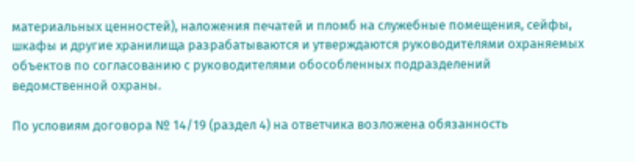материальных ценностей), наложения печатей и пломб на служебные помещения, сейфы, шкафы и другие хранилища разрабатываются и утверждаются руководителями охраняемых объектов по согласованию с руководителями обособленных подразделений ведомственной охраны.

По условиям договора № 14/19 (раздел 4) на ответчика возложена обязанность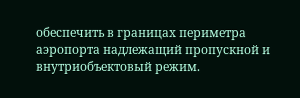обеспечить в границах периметра аэропорта надлежащий пропускной и внутриобъектовый режим.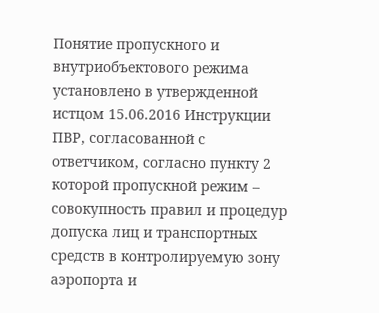Понятие пропускного и внутриобъектового режима установлено в утвержденной истцом 15.06.2016 Инструкции ПВР, согласованной с ответчиком, согласно пункту 2 которой пропускной режим – совокупность правил и процедур допуска лиц и транспортных средств в контролируемую зону аэропорта и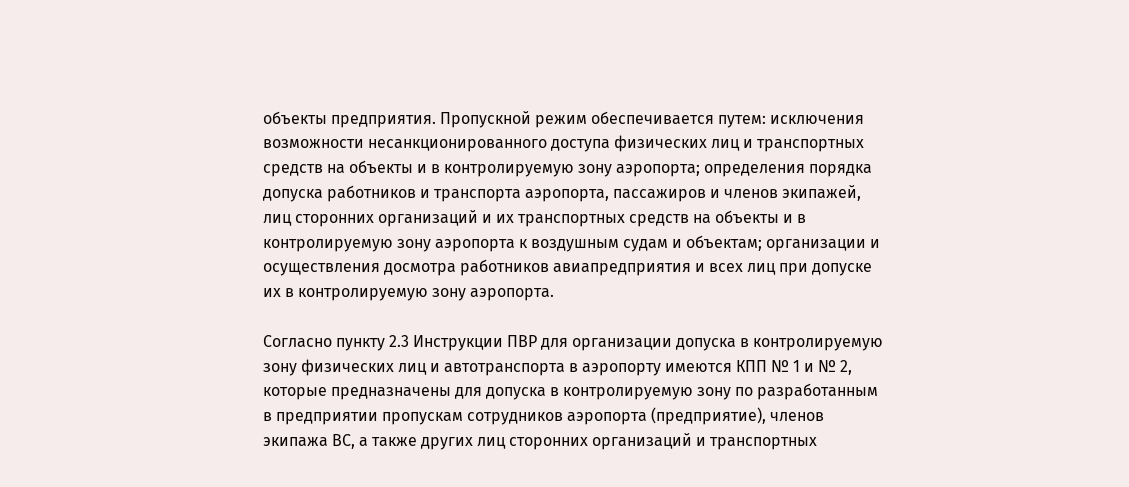объекты предприятия. Пропускной режим обеспечивается путем: исключения возможности несанкционированного доступа физических лиц и транспортных средств на объекты и в контролируемую зону аэропорта; определения порядка допуска работников и транспорта аэропорта, пассажиров и членов экипажей, лиц сторонних организаций и их транспортных средств на объекты и в контролируемую зону аэропорта к воздушным судам и объектам; организации и осуществления досмотра работников авиапредприятия и всех лиц при допуске их в контролируемую зону аэропорта.

Согласно пункту 2.3 Инструкции ПВР для организации допуска в контролируемую зону физических лиц и автотранспорта в аэропорту имеются КПП № 1 и № 2, которые предназначены для допуска в контролируемую зону по разработанным в предприятии пропускам сотрудников аэропорта (предприятие), членов экипажа ВС, а также других лиц сторонних организаций и транспортных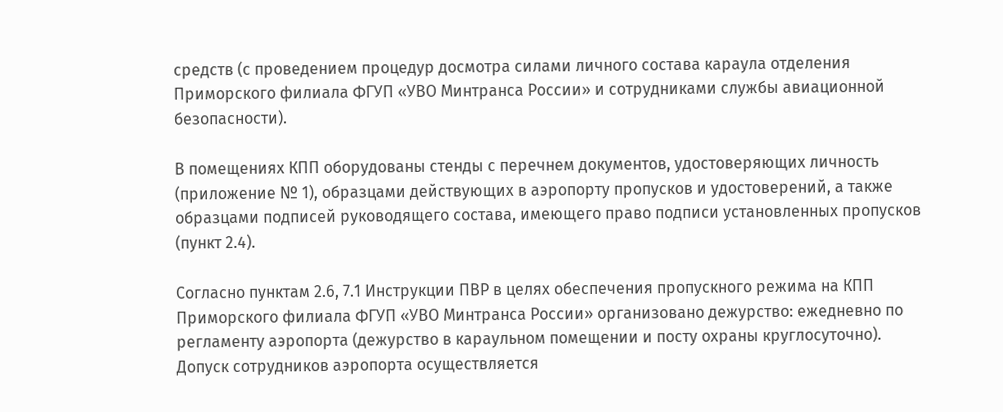средств (с проведением процедур досмотра силами личного состава караула отделения Приморского филиала ФГУП «УВО Минтранса России» и сотрудниками службы авиационной безопасности).

В помещениях КПП оборудованы стенды с перечнем документов, удостоверяющих личность (приложение № 1), образцами действующих в аэропорту пропусков и удостоверений, а также образцами подписей руководящего состава, имеющего право подписи установленных пропусков (пункт 2.4).

Согласно пунктам 2.6, 7.1 Инструкции ПВР в целях обеспечения пропускного режима на КПП Приморского филиала ФГУП «УВО Минтранса России» организовано дежурство: ежедневно по регламенту аэропорта (дежурство в караульном помещении и посту охраны круглосуточно). Допуск сотрудников аэропорта осуществляется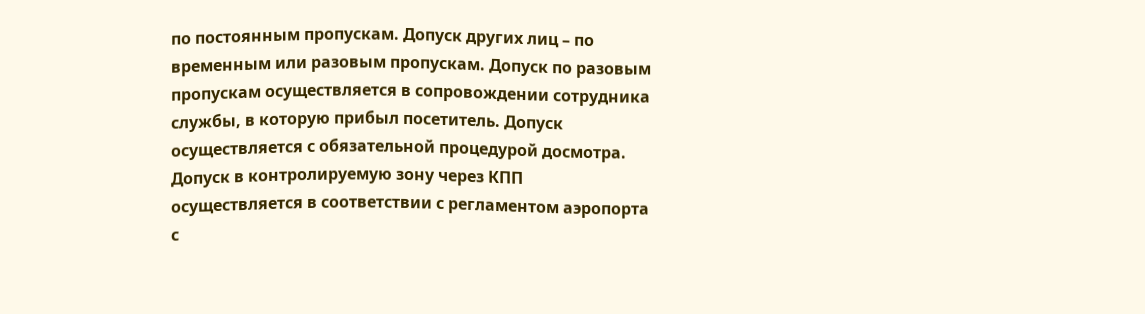по постоянным пропускам. Допуск других лиц – по временным или разовым пропускам. Допуск по разовым пропускам осуществляется в сопровождении сотрудника службы, в которую прибыл посетитель. Допуск осуществляется с обязательной процедурой досмотра. Допуск в контролируемую зону через КПП осуществляется в соответствии с регламентом аэропорта с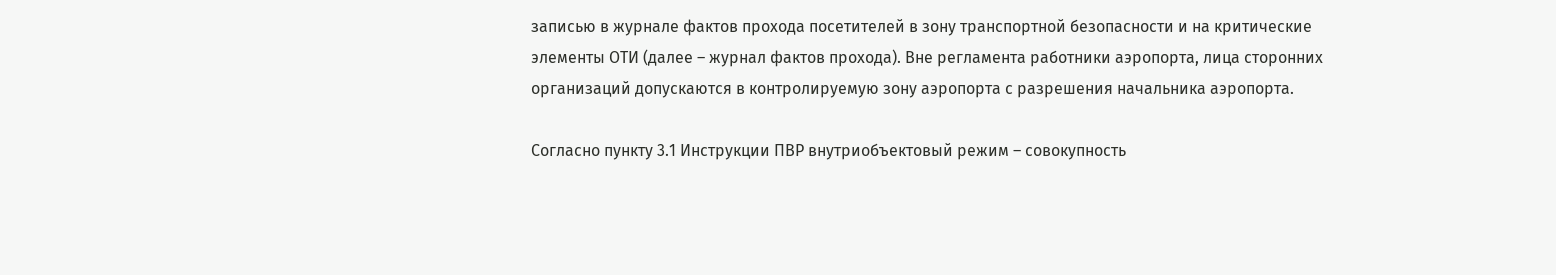записью в журнале фактов прохода посетителей в зону транспортной безопасности и на критические элементы ОТИ (далее – журнал фактов прохода). Вне регламента работники аэропорта, лица сторонних организаций допускаются в контролируемую зону аэропорта с разрешения начальника аэропорта.

Согласно пункту 3.1 Инструкции ПВР внутриобъектовый режим – совокупность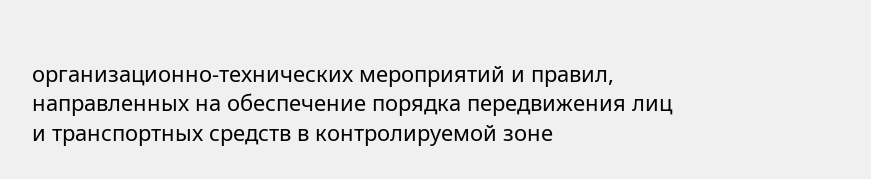организационно-технических мероприятий и правил, направленных на обеспечение порядка передвижения лиц и транспортных средств в контролируемой зоне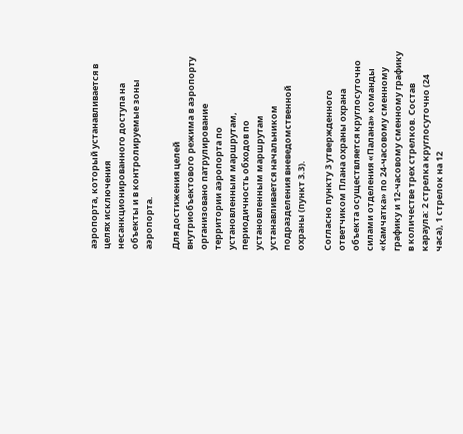аэропорта, который устанавливается в целях исключения несанкционированного доступа на объекты и в контролируемые зоны аэропорта.

Для достижения целей внутриобъектового режима в аэропорту организовано патрулирование территории аэропорта по установленным маршрутам, периодичность обходов по установленным маршрутам устанавливается начальником подразделения вневедомственной охраны (пункт 3.3).

Согласно пункту 3 утвержденного ответчиком Плана охраны охрана объекта осуществляется круглосуточно силами отделения «Палана» команды «Камчатка» по 24-часовому сменному графику и 12-часовому сменному графику в количестве трех стрелков. Состав караула: 2 стрелка круглосуточно (24 часа), 1 стрелок на 12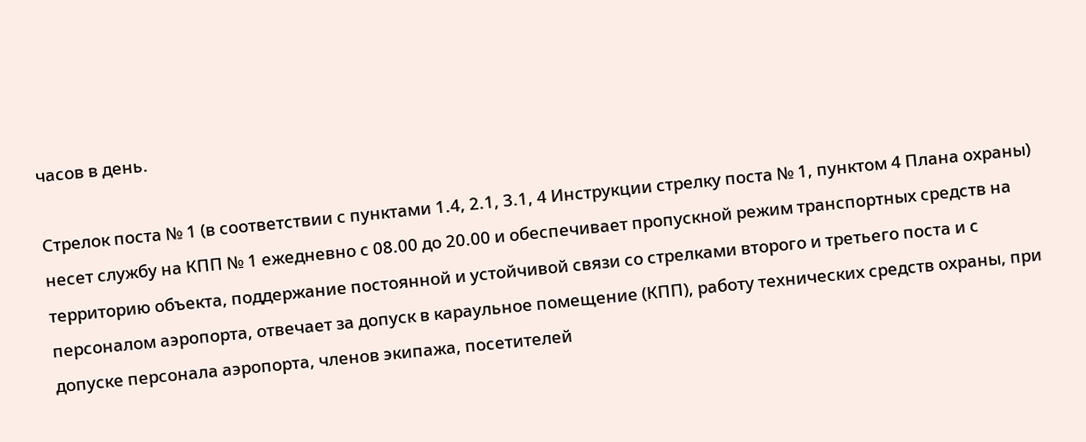часов в день.

Стрелок поста № 1 (в соответствии с пунктами 1.4, 2.1, 3.1, 4 Инструкции стрелку поста № 1, пунктом 4 Плана охраны) несет службу на КПП № 1 ежедневно с 08.00 до 20.00 и обеспечивает пропускной режим транспортных средств на территорию объекта, поддержание постоянной и устойчивой связи со стрелками второго и третьего поста и с персоналом аэропорта, отвечает за допуск в караульное помещение (КПП), работу технических средств охраны, при допуске персонала аэропорта, членов экипажа, посетителей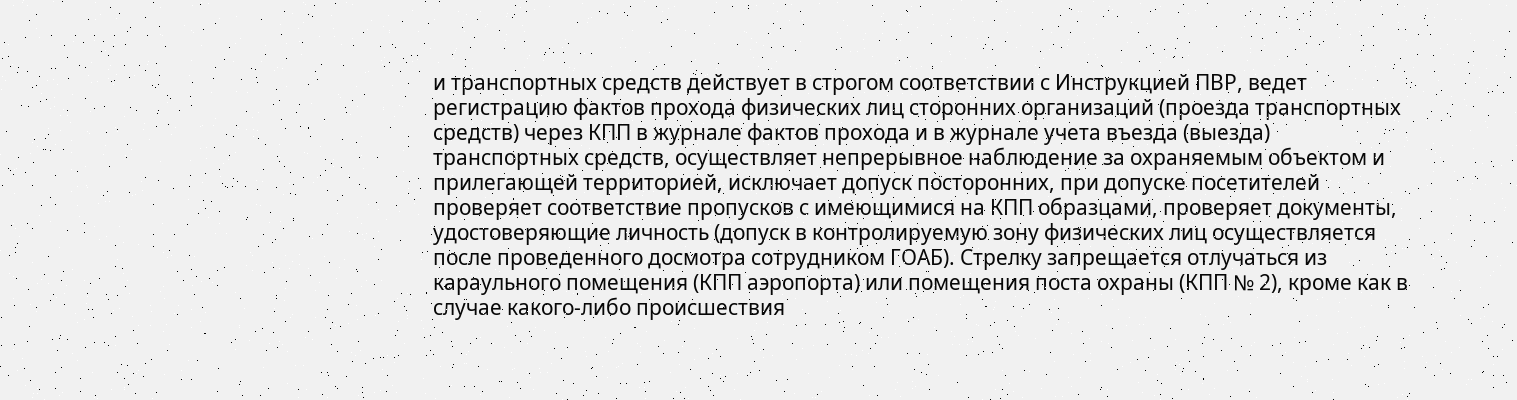и транспортных средств действует в строгом соответствии с Инструкцией ПВР, ведет регистрацию фактов прохода физических лиц сторонних организаций (проезда транспортных средств) через КПП в журнале фактов прохода и в журнале учета въезда (выезда) транспортных средств, осуществляет непрерывное наблюдение за охраняемым объектом и прилегающей территорией, исключает допуск посторонних, при допуске посетителей проверяет соответствие пропусков с имеющимися на КПП образцами, проверяет документы, удостоверяющие личность (допуск в контролируемую зону физических лиц осуществляется после проведенного досмотра сотрудником ГОАБ). Стрелку запрещается отлучаться из караульного помещения (КПП аэропорта) или помещения поста охраны (КПП № 2), кроме как в случае какого-либо происшествия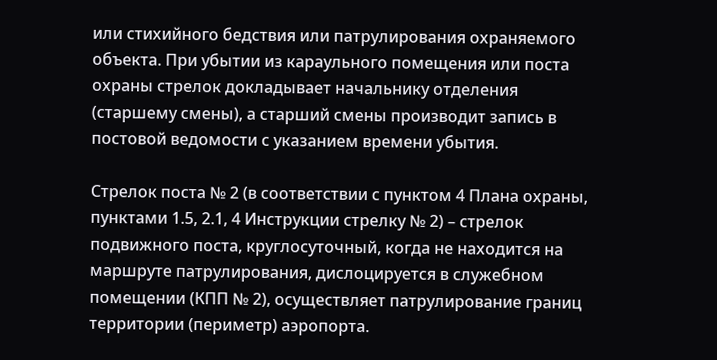или стихийного бедствия или патрулирования охраняемого объекта. При убытии из караульного помещения или поста охраны стрелок докладывает начальнику отделения (старшему смены), а старший смены производит запись в постовой ведомости с указанием времени убытия.

Стрелок поста № 2 (в соответствии с пунктом 4 Плана охраны, пунктами 1.5, 2.1, 4 Инструкции стрелку № 2) – стрелок подвижного поста, круглосуточный, когда не находится на маршруте патрулирования, дислоцируется в служебном помещении (КПП № 2), осуществляет патрулирование границ территории (периметр) аэропорта.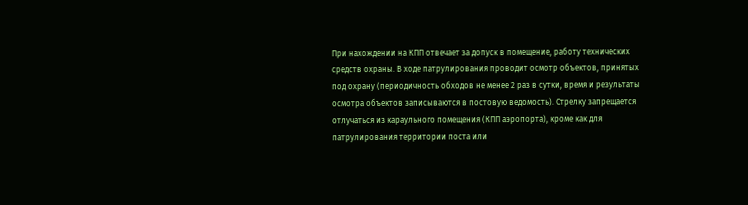При нахождении на КПП отвечает за допуск в помещение, работу технических средств охраны. В ходе патрулирования проводит осмотр объектов, принятых под охрану (периодичность обходов не менее 2 раз в сутки, время и результаты осмотра объектов записываются в постовую ведомость). Стрелку запрещается отлучаться из караульного помещения (КПП аэропорта), кроме как для патрулирования территории поста или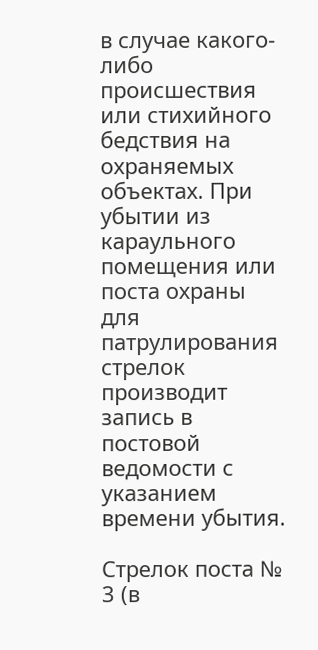в случае какого-либо происшествия или стихийного бедствия на охраняемых объектах. При убытии из караульного помещения или поста охраны для патрулирования стрелок производит запись в постовой ведомости с указанием времени убытия.

Стрелок поста № 3 (в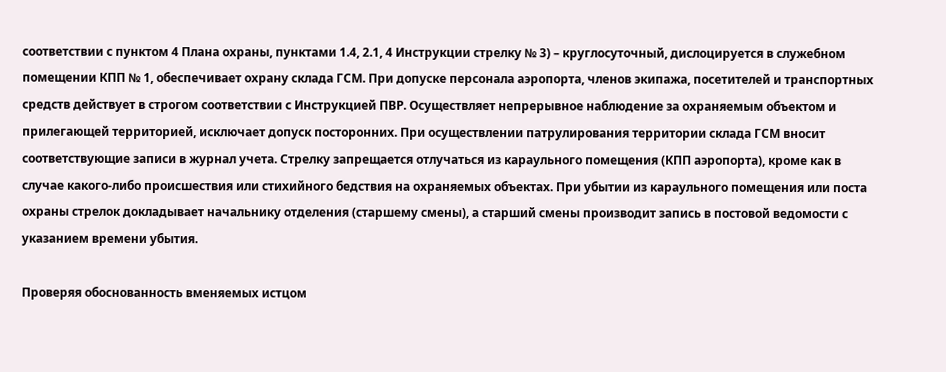соответствии с пунктом 4 Плана охраны, пунктами 1.4, 2.1, 4 Инструкции стрелку № 3) – круглосуточный, дислоцируется в служебном помещении КПП № 1, обеспечивает охрану склада ГСМ. При допуске персонала аэропорта, членов экипажа, посетителей и транспортных средств действует в строгом соответствии с Инструкцией ПВР. Осуществляет непрерывное наблюдение за охраняемым объектом и прилегающей территорией, исключает допуск посторонних. При осуществлении патрулирования территории склада ГСМ вносит соответствующие записи в журнал учета. Стрелку запрещается отлучаться из караульного помещения (КПП аэропорта), кроме как в случае какого-либо происшествия или стихийного бедствия на охраняемых объектах. При убытии из караульного помещения или поста охраны стрелок докладывает начальнику отделения (старшему смены), а старший смены производит запись в постовой ведомости с указанием времени убытия.

Проверяя обоснованность вменяемых истцом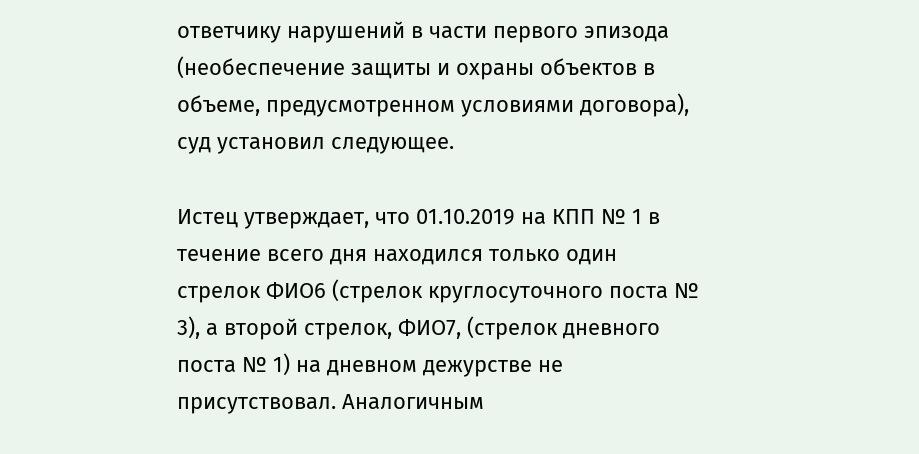ответчику нарушений в части первого эпизода (необеспечение защиты и охраны объектов в объеме, предусмотренном условиями договора), суд установил следующее.

Истец утверждает, что 01.10.2019 на КПП № 1 в течение всего дня находился только один стрелок ФИО6 (стрелок круглосуточного поста № 3), а второй стрелок, ФИО7, (стрелок дневного поста № 1) на дневном дежурстве не присутствовал. Аналогичным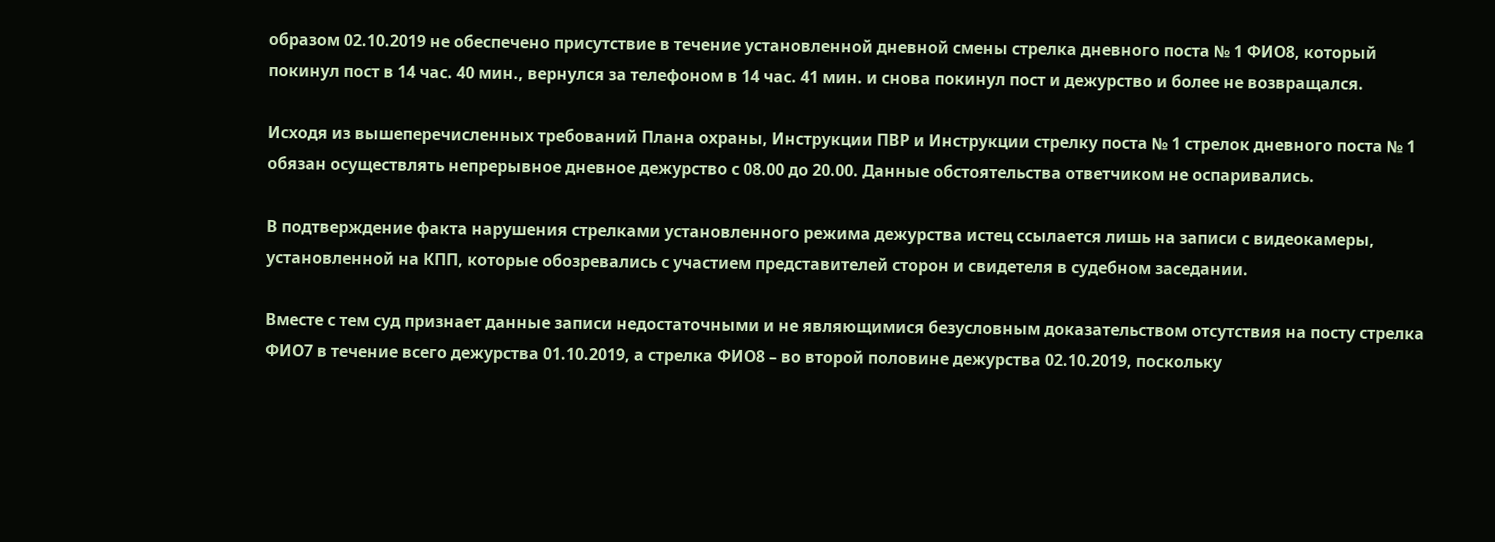образом 02.10.2019 не обеспечено присутствие в течение установленной дневной смены стрелка дневного поста № 1 ФИО8, который покинул пост в 14 час. 40 мин., вернулся за телефоном в 14 час. 41 мин. и снова покинул пост и дежурство и более не возвращался.

Исходя из вышеперечисленных требований Плана охраны, Инструкции ПВР и Инструкции стрелку поста № 1 стрелок дневного поста № 1 обязан осуществлять непрерывное дневное дежурство с 08.00 до 20.00. Данные обстоятельства ответчиком не оспаривались.

В подтверждение факта нарушения стрелками установленного режима дежурства истец ссылается лишь на записи с видеокамеры, установленной на КПП, которые обозревались с участием представителей сторон и свидетеля в судебном заседании.

Вместе с тем суд признает данные записи недостаточными и не являющимися безусловным доказательством отсутствия на посту стрелка ФИО7 в течение всего дежурства 01.10.2019, а стрелка ФИО8 – во второй половине дежурства 02.10.2019, поскольку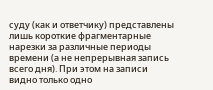суду (как и ответчику) представлены лишь короткие фрагментарные нарезки за различные периоды времени (а не непрерывная запись всего дня). При этом на записи видно только одно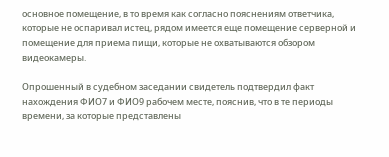основное помещение, в то время как согласно пояснениям ответчика, которые не оспаривал истец, рядом имеется еще помещение серверной и помещение для приема пищи, которые не охватываются обзором видеокамеры.

Опрошенный в судебном заседании свидетель подтвердил факт нахождения ФИО7 и ФИО9 рабочем месте, пояснив, что в те периоды времени, за которые представлены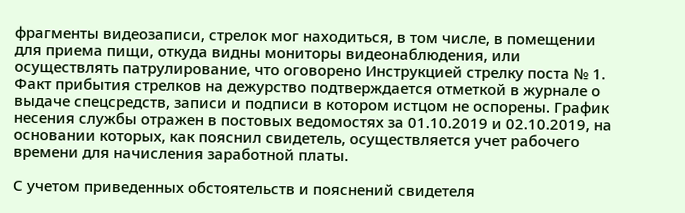фрагменты видеозаписи, стрелок мог находиться, в том числе, в помещении для приема пищи, откуда видны мониторы видеонаблюдения, или осуществлять патрулирование, что оговорено Инструкцией стрелку поста № 1. Факт прибытия стрелков на дежурство подтверждается отметкой в журнале о выдаче спецсредств, записи и подписи в котором истцом не оспорены. График несения службы отражен в постовых ведомостях за 01.10.2019 и 02.10.2019, на основании которых, как пояснил свидетель, осуществляется учет рабочего времени для начисления заработной платы.

С учетом приведенных обстоятельств и пояснений свидетеля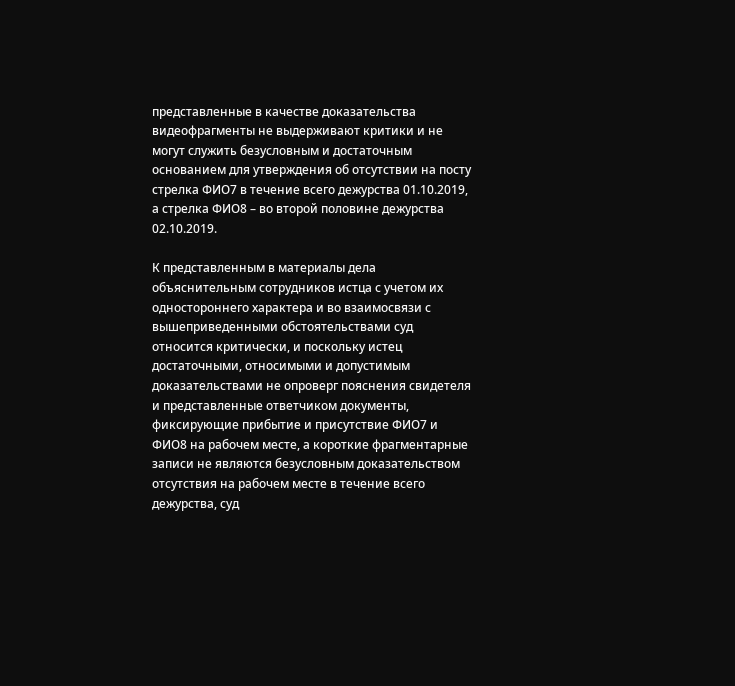представленные в качестве доказательства видеофрагменты не выдерживают критики и не могут служить безусловным и достаточным основанием для утверждения об отсутствии на посту стрелка ФИО7 в течение всего дежурства 01.10.2019, а стрелка ФИО8 – во второй половине дежурства 02.10.2019.

К представленным в материалы дела объяснительным сотрудников истца с учетом их одностороннего характера и во взаимосвязи с вышеприведенными обстоятельствами суд относится критически, и поскольку истец достаточными, относимыми и допустимым доказательствами не опроверг пояснения свидетеля и представленные ответчиком документы, фиксирующие прибытие и присутствие ФИО7 и ФИО8 на рабочем месте, а короткие фрагментарные записи не являются безусловным доказательством отсутствия на рабочем месте в течение всего дежурства, суд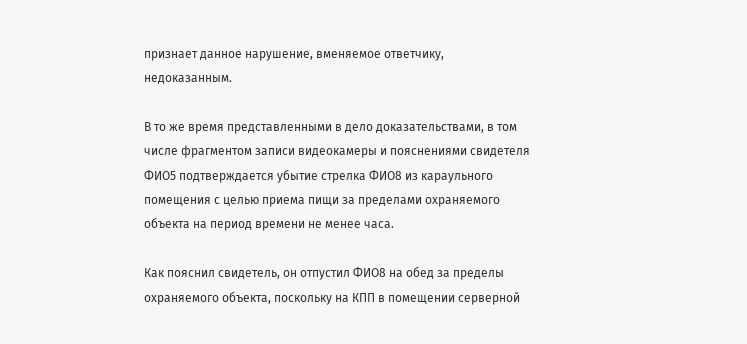признает данное нарушение, вменяемое ответчику, недоказанным.

В то же время представленными в дело доказательствами, в том числе фрагментом записи видеокамеры и пояснениями свидетеля ФИО5 подтверждается убытие стрелка ФИО8 из караульного помещения с целью приема пищи за пределами охраняемого объекта на период времени не менее часа.

Как пояснил свидетель, он отпустил ФИО8 на обед за пределы охраняемого объекта, поскольку на КПП в помещении серверной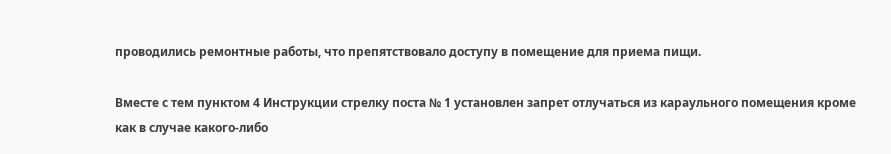проводились ремонтные работы, что препятствовало доступу в помещение для приема пищи.

Вместе с тем пунктом 4 Инструкции стрелку поста № 1 установлен запрет отлучаться из караульного помещения кроме как в случае какого-либо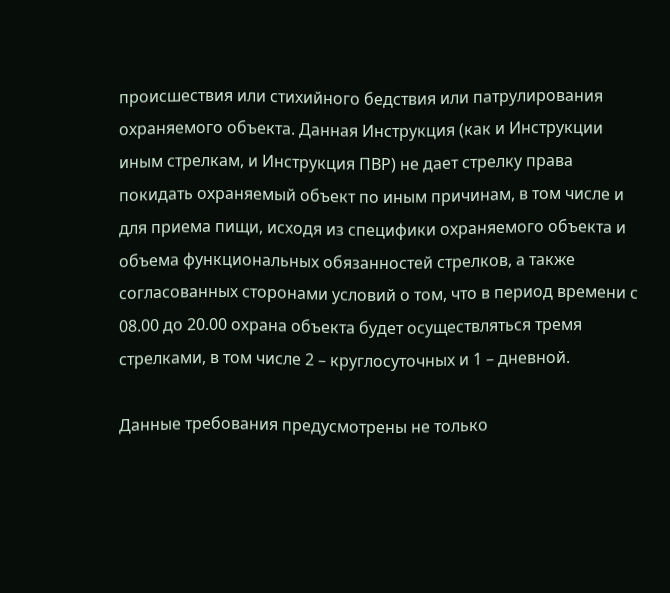происшествия или стихийного бедствия или патрулирования охраняемого объекта. Данная Инструкция (как и Инструкции иным стрелкам, и Инструкция ПВР) не дает стрелку права покидать охраняемый объект по иным причинам, в том числе и для приема пищи, исходя из специфики охраняемого объекта и объема функциональных обязанностей стрелков, а также согласованных сторонами условий о том, что в период времени с 08.00 до 20.00 охрана объекта будет осуществляться тремя стрелками, в том числе 2 – круглосуточных и 1 – дневной.

Данные требования предусмотрены не только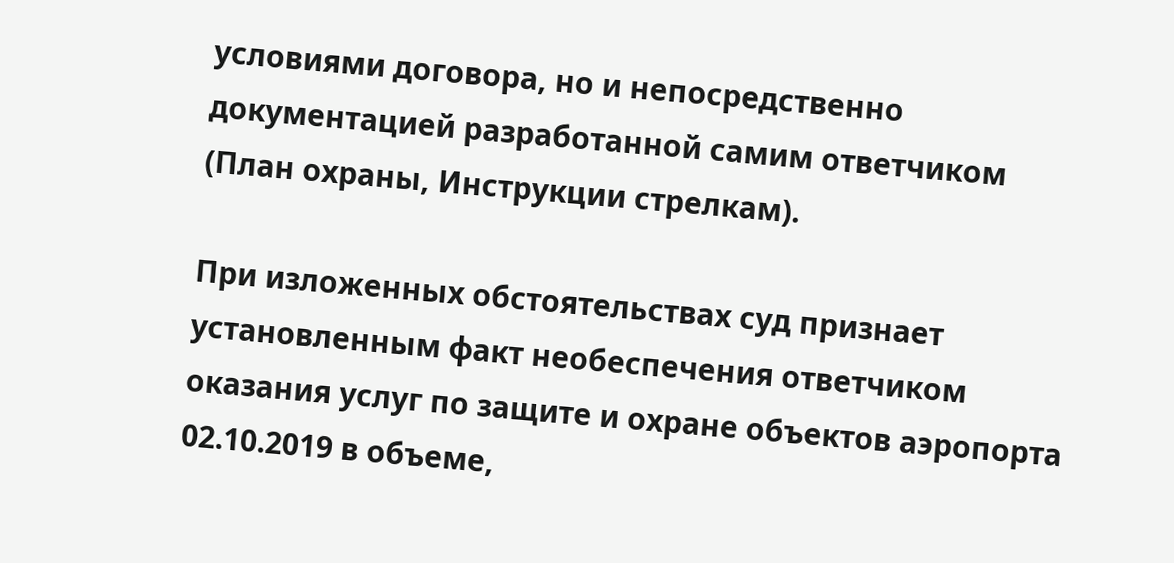условиями договора, но и непосредственно документацией разработанной самим ответчиком (План охраны, Инструкции стрелкам).

При изложенных обстоятельствах суд признает установленным факт необеспечения ответчиком оказания услуг по защите и охране объектов аэропорта 02.10.2019 в объеме,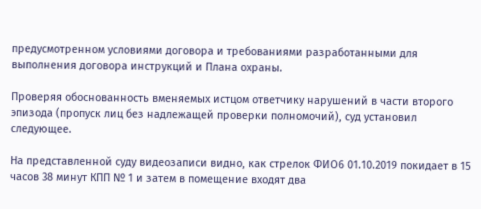предусмотренном условиями договора и требованиями разработанными для выполнения договора инструкций и Плана охраны.

Проверяя обоснованность вменяемых истцом ответчику нарушений в части второго эпизода (пропуск лиц без надлежащей проверки полномочий), суд установил следующее.

На представленной суду видеозаписи видно, как стрелок ФИО6 01.10.2019 покидает в 15 часов 38 минут КПП № 1 и затем в помещение входят два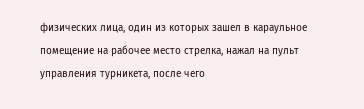физических лица, один из которых зашел в караульное помещение на рабочее место стрелка, нажал на пульт управления турникета, после чего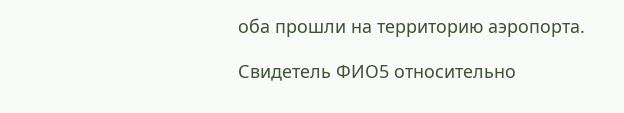оба прошли на территорию аэропорта.

Свидетель ФИО5 относительно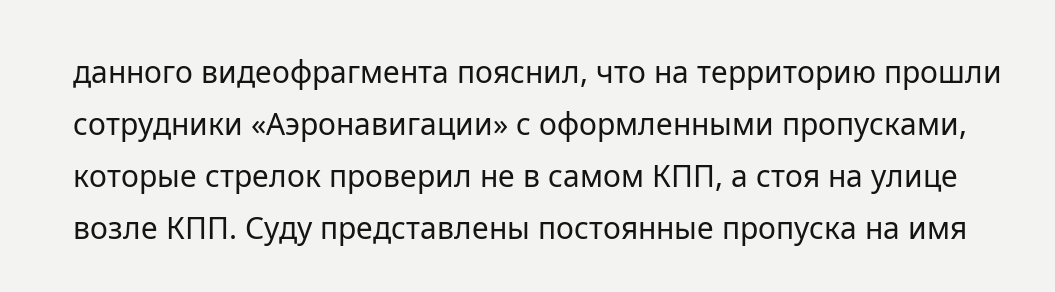данного видеофрагмента пояснил, что на территорию прошли сотрудники «Аэронавигации» с оформленными пропусками, которые стрелок проверил не в самом КПП, а стоя на улице возле КПП. Суду представлены постоянные пропуска на имя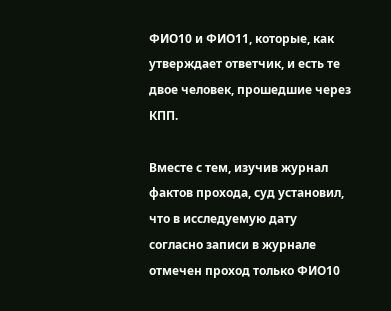ФИО10 и ФИО11, которые, как утверждает ответчик, и есть те двое человек, прошедшие через КПП.

Вместе с тем, изучив журнал фактов прохода, суд установил, что в исследуемую дату согласно записи в журнале отмечен проход только ФИО10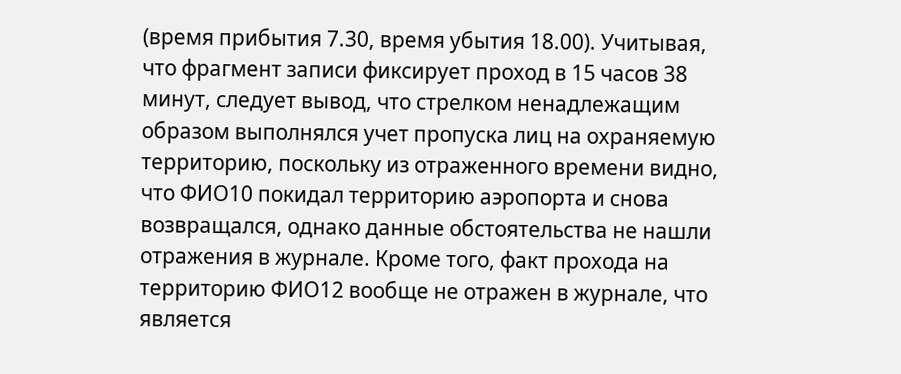(время прибытия 7.30, время убытия 18.00). Учитывая, что фрагмент записи фиксирует проход в 15 часов 38 минут, следует вывод, что стрелком ненадлежащим образом выполнялся учет пропуска лиц на охраняемую территорию, поскольку из отраженного времени видно, что ФИО10 покидал территорию аэропорта и снова возвращался, однако данные обстоятельства не нашли отражения в журнале. Кроме того, факт прохода на территорию ФИО12 вообще не отражен в журнале, что является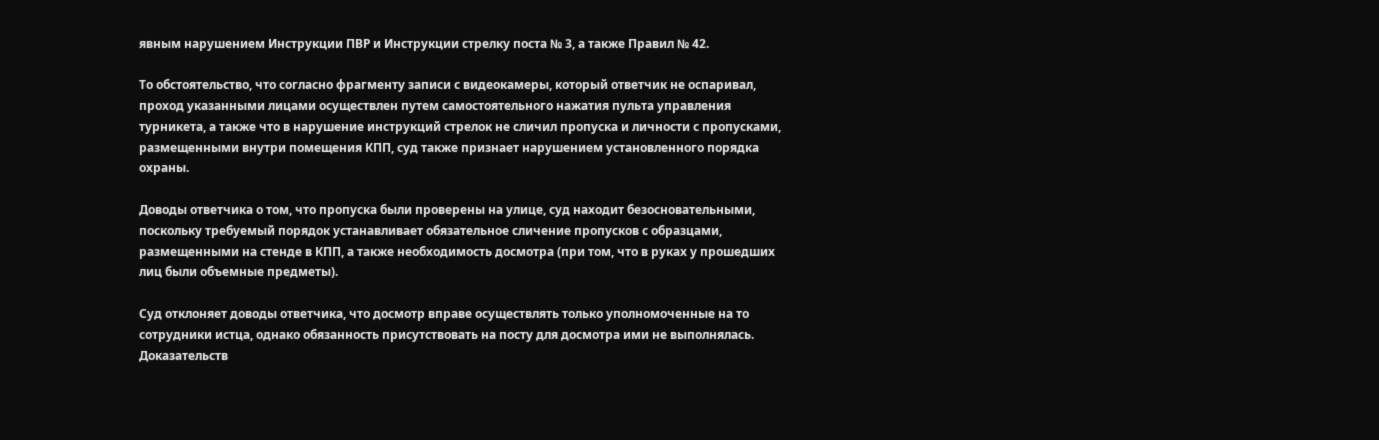явным нарушением Инструкции ПВР и Инструкции стрелку поста № 3, а также Правил № 42.

То обстоятельство, что согласно фрагменту записи с видеокамеры, который ответчик не оспаривал, проход указанными лицами осуществлен путем самостоятельного нажатия пульта управления турникета, а также что в нарушение инструкций стрелок не сличил пропуска и личности с пропусками, размещенными внутри помещения КПП, суд также признает нарушением установленного порядка охраны.

Доводы ответчика о том, что пропуска были проверены на улице, суд находит безосновательными, поскольку требуемый порядок устанавливает обязательное сличение пропусков с образцами, размещенными на стенде в КПП, а также необходимость досмотра (при том, что в руках у прошедших лиц были объемные предметы).

Суд отклоняет доводы ответчика, что досмотр вправе осуществлять только уполномоченные на то сотрудники истца, однако обязанность присутствовать на посту для досмотра ими не выполнялась. Доказательств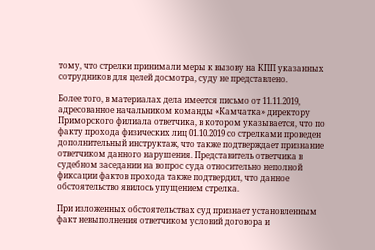тому, что стрелки принимали меры к вызову на КПП указанных сотрудников для целей досмотра, суду не представлено.

Более того, в материалах дела имеется письмо от 11.11.2019, адресованное начальником команды «Камчатка» директору Приморского филиала ответчика, в котором указывается, что по факту прохода физических лиц 01.10.2019 со стрелками проведен дополнительный инструктаж, что также подтверждает признание ответчиком данного нарушения. Представитель ответчика в судебном заседании на вопрос суда относительно неполной фиксации фактов прохода также подтвердил, что данное обстоятельство явилось упущением стрелка.

При изложенных обстоятельствах суд признает установленным факт невыполнения ответчиком условий договора и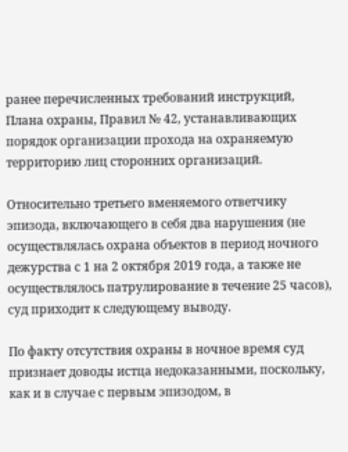ранее перечисленных требований инструкций, Плана охраны, Правил № 42, устанавливающих порядок организации прохода на охраняемую территорию лиц сторонних организаций.

Относительно третьего вменяемого ответчику эпизода, включающего в себя два нарушения (не осуществлялась охрана объектов в период ночного дежурства с 1 на 2 октября 2019 года, а также не осуществлялось патрулирование в течение 25 часов), суд приходит к следующему выводу.

По факту отсутствия охраны в ночное время суд признает доводы истца недоказанными, поскольку, как и в случае с первым эпизодом, в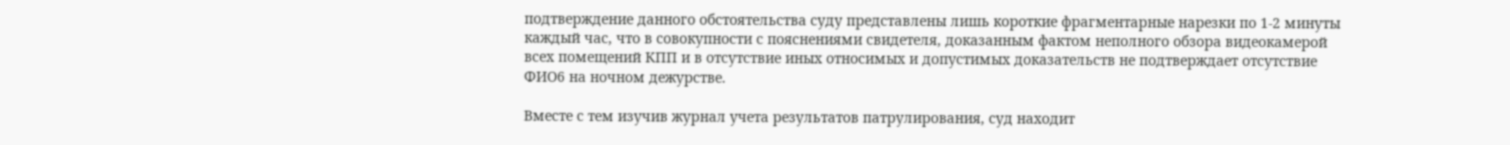подтверждение данного обстоятельства суду представлены лишь короткие фрагментарные нарезки по 1-2 минуты каждый час, что в совокупности с пояснениями свидетеля, доказанным фактом неполного обзора видеокамерой всех помещений КПП и в отсутствие иных относимых и допустимых доказательств не подтверждает отсутствие ФИО6 на ночном дежурстве.

Вместе с тем изучив журнал учета результатов патрулирования, суд находит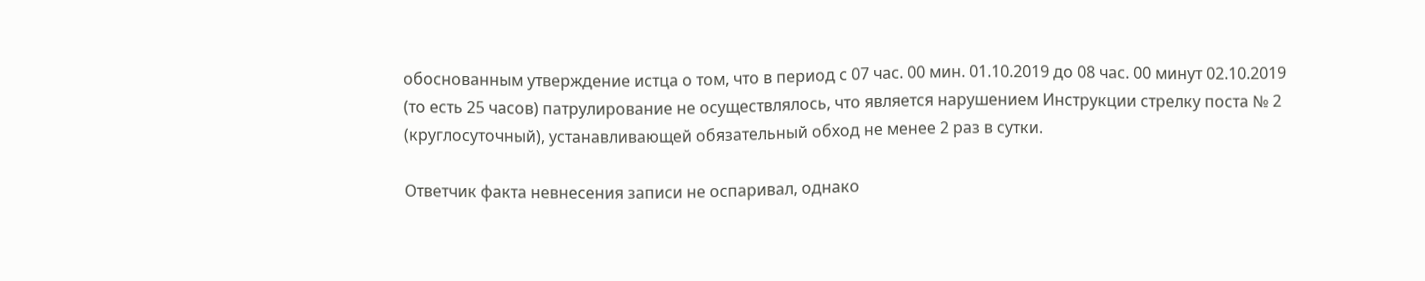обоснованным утверждение истца о том, что в период с 07 час. 00 мин. 01.10.2019 до 08 час. 00 минут 02.10.2019 (то есть 25 часов) патрулирование не осуществлялось, что является нарушением Инструкции стрелку поста № 2 (круглосуточный), устанавливающей обязательный обход не менее 2 раз в сутки.

Ответчик факта невнесения записи не оспаривал, однако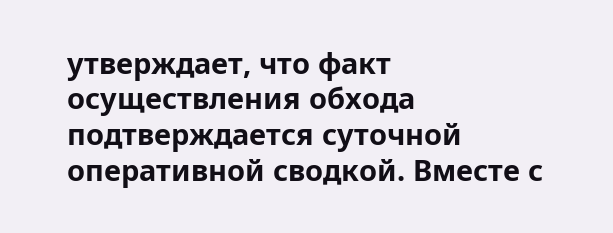утверждает, что факт осуществления обхода подтверждается суточной оперативной сводкой. Вместе с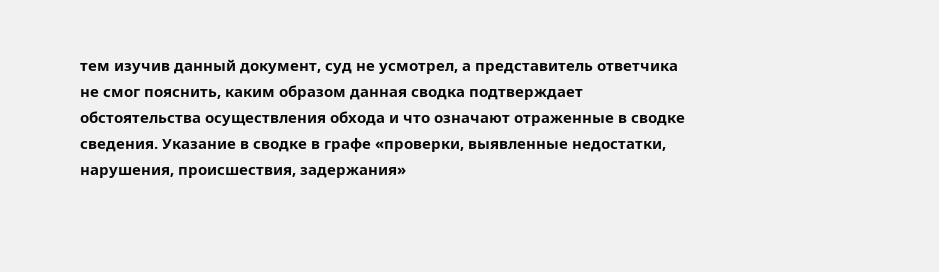тем изучив данный документ, суд не усмотрел, а представитель ответчика не смог пояснить, каким образом данная сводка подтверждает обстоятельства осуществления обхода и что означают отраженные в сводке сведения. Указание в сводке в графе «проверки, выявленные недостатки, нарушения, происшествия, задержания»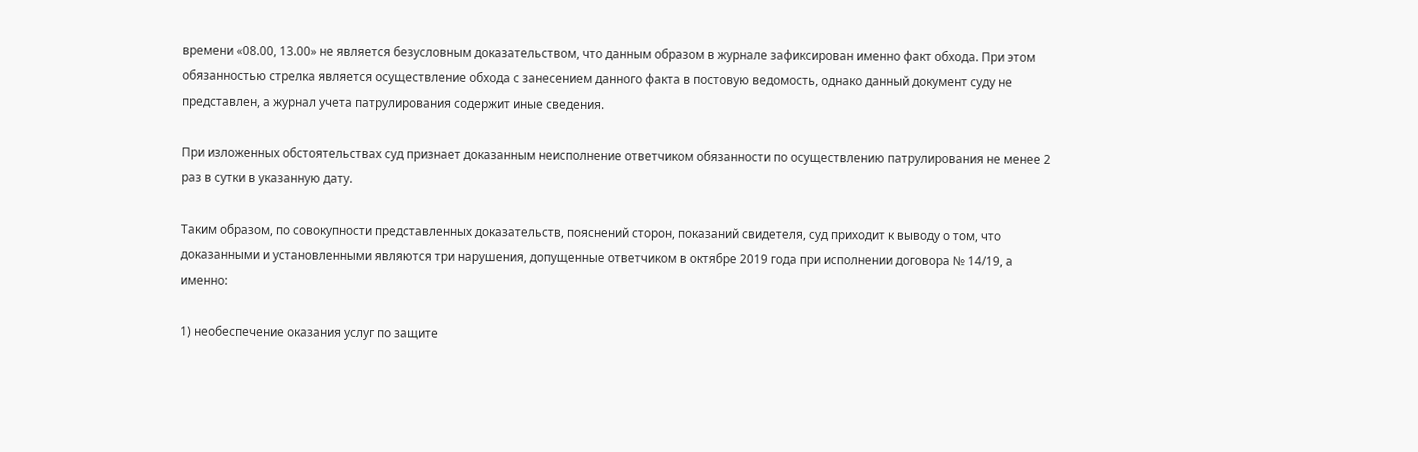времени «08.00, 13.00» не является безусловным доказательством, что данным образом в журнале зафиксирован именно факт обхода. При этом обязанностью стрелка является осуществление обхода с занесением данного факта в постовую ведомость, однако данный документ суду не представлен, а журнал учета патрулирования содержит иные сведения.

При изложенных обстоятельствах суд признает доказанным неисполнение ответчиком обязанности по осуществлению патрулирования не менее 2 раз в сутки в указанную дату.

Таким образом, по совокупности представленных доказательств, пояснений сторон, показаний свидетеля, суд приходит к выводу о том, что доказанными и установленными являются три нарушения, допущенные ответчиком в октябре 2019 года при исполнении договора № 14/19, а именно:

1) необеспечение оказания услуг по защите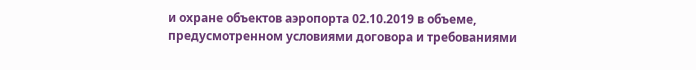и охране объектов аэропорта 02.10.2019 в объеме, предусмотренном условиями договора и требованиями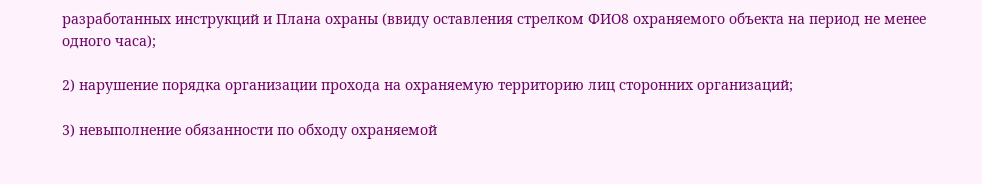разработанных инструкций и Плана охраны (ввиду оставления стрелком ФИО8 охраняемого объекта на период не менее одного часа);

2) нарушение порядка организации прохода на охраняемую территорию лиц сторонних организаций;

3) невыполнение обязанности по обходу охраняемой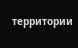территории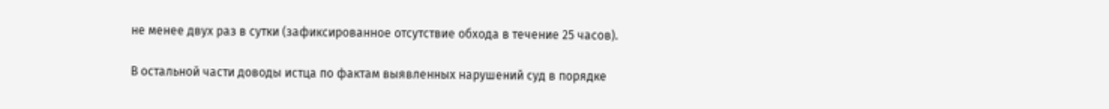не менее двух раз в сутки (зафиксированное отсутствие обхода в течение 25 часов).

В остальной части доводы истца по фактам выявленных нарушений суд в порядке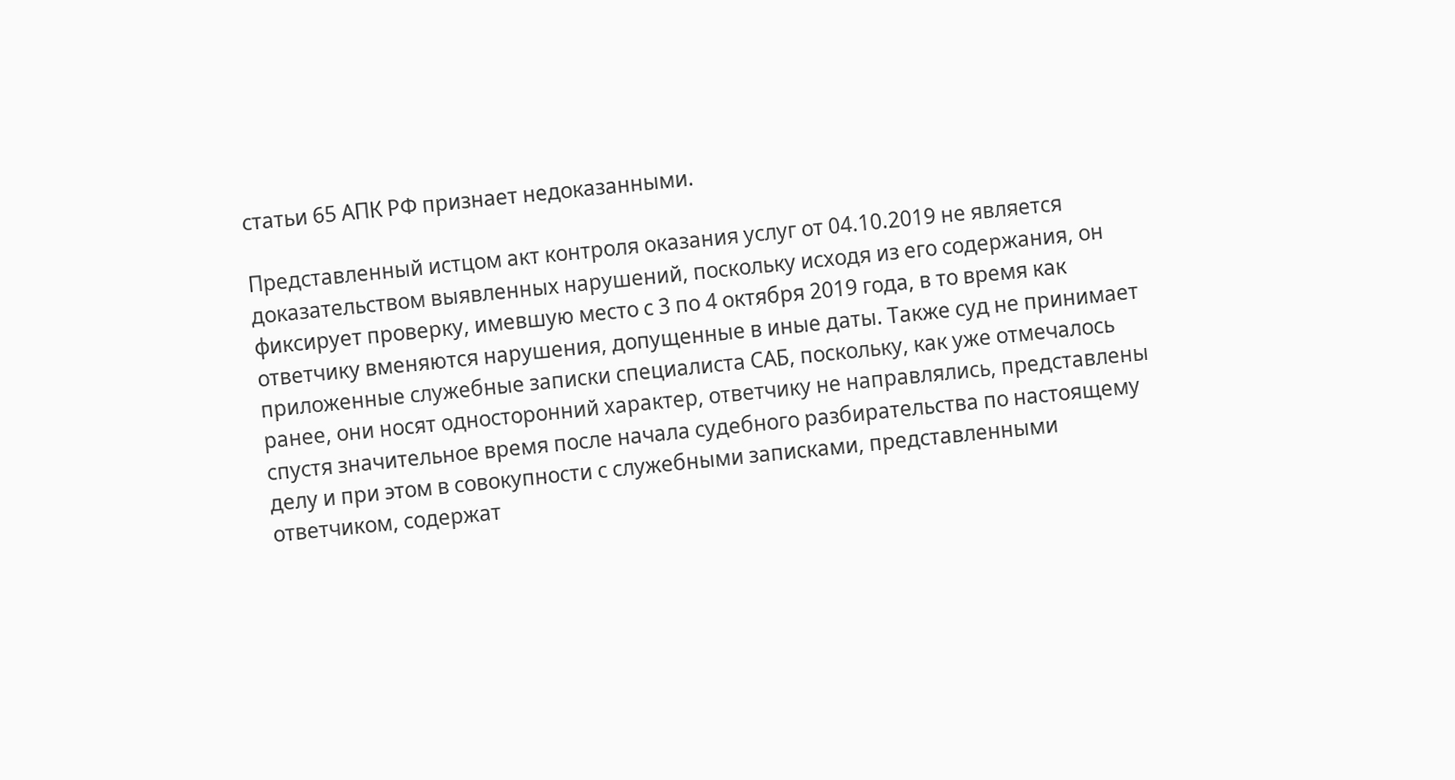статьи 65 АПК РФ признает недоказанными.

Представленный истцом акт контроля оказания услуг от 04.10.2019 не является доказательством выявленных нарушений, поскольку исходя из его содержания, он фиксирует проверку, имевшую место с 3 по 4 октября 2019 года, в то время как ответчику вменяются нарушения, допущенные в иные даты. Также суд не принимает приложенные служебные записки специалиста САБ, поскольку, как уже отмечалось ранее, они носят односторонний характер, ответчику не направлялись, представлены спустя значительное время после начала судебного разбирательства по настоящему делу и при этом в совокупности с служебными записками, представленными ответчиком, содержат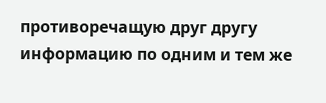противоречащую друг другу информацию по одним и тем же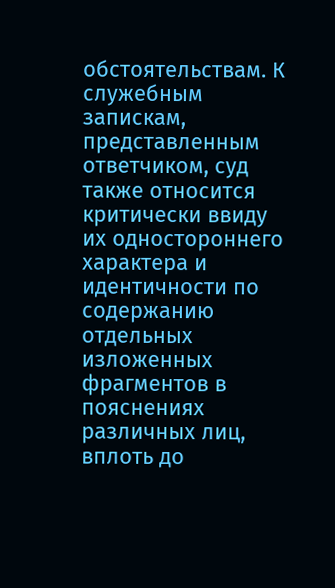обстоятельствам. К служебным запискам, представленным ответчиком, суд также относится критически ввиду их одностороннего характера и идентичности по содержанию отдельных изложенных фрагментов в пояснениях различных лиц, вплоть до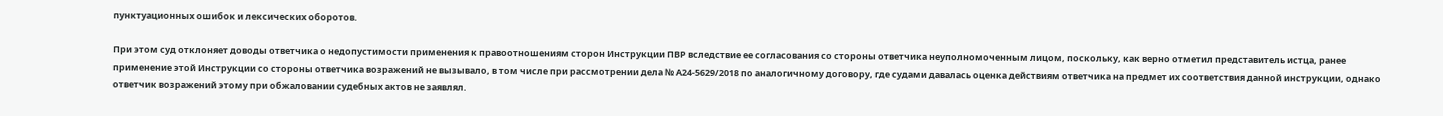пунктуационных ошибок и лексических оборотов.

При этом суд отклоняет доводы ответчика о недопустимости применения к правоотношениям сторон Инструкции ПВР вследствие ее согласования со стороны ответчика неуполномоченным лицом, поскольку, как верно отметил представитель истца, ранее применение этой Инструкции со стороны ответчика возражений не вызывало, в том числе при рассмотрении дела № А24-5629/2018 по аналогичному договору, где судами давалась оценка действиям ответчика на предмет их соответствия данной инструкции, однако ответчик возражений этому при обжаловании судебных актов не заявлял.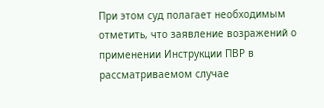При этом суд полагает необходимым отметить, что заявление возражений о применении Инструкции ПВР в рассматриваемом случае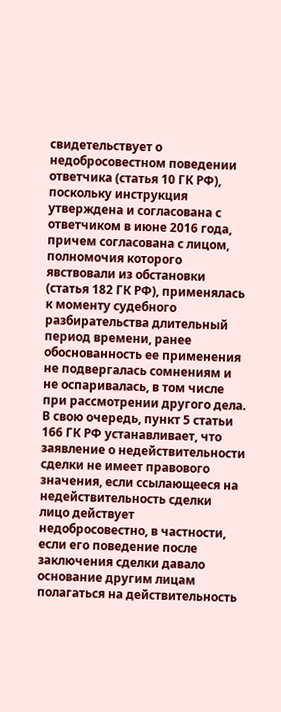свидетельствует о недобросовестном поведении ответчика (статья 10 ГК РФ), поскольку инструкция утверждена и согласована с ответчиком в июне 2016 года, причем согласована с лицом, полномочия которого явствовали из обстановки (статья 182 ГК РФ), применялась к моменту судебного разбирательства длительный период времени, ранее обоснованность ее применения не подвергалась сомнениям и не оспаривалась, в том числе при рассмотрении другого дела. В свою очередь, пункт 5 статьи 166 ГК РФ устанавливает, что заявление о недействительности сделки не имеет правового значения, если ссылающееся на недействительность сделки лицо действует недобросовестно, в частности, если его поведение после заключения сделки давало основание другим лицам полагаться на действительность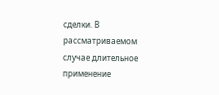сделки. В рассматриваемом случае длительное применение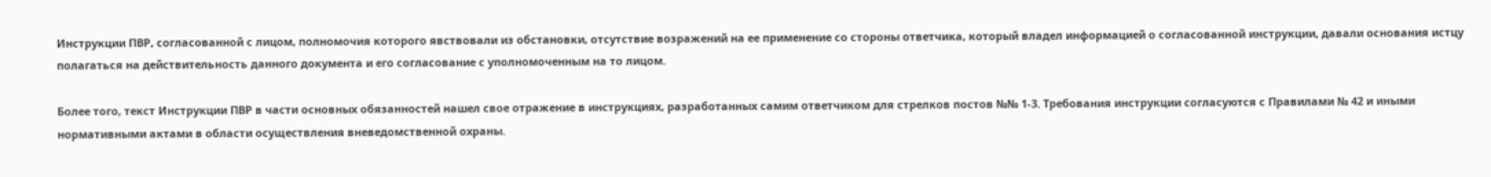Инструкции ПВР, согласованной с лицом, полномочия которого явствовали из обстановки, отсутствие возражений на ее применение со стороны ответчика, который владел информацией о согласованной инструкции, давали основания истцу полагаться на действительность данного документа и его согласование с уполномоченным на то лицом.

Более того, текст Инструкции ПВР в части основных обязанностей нашел свое отражение в инструкциях, разработанных самим ответчиком для стрелков постов №№ 1-3. Требования инструкции согласуются с Правилами № 42 и иными нормативными актами в области осуществления вневедомственной охраны.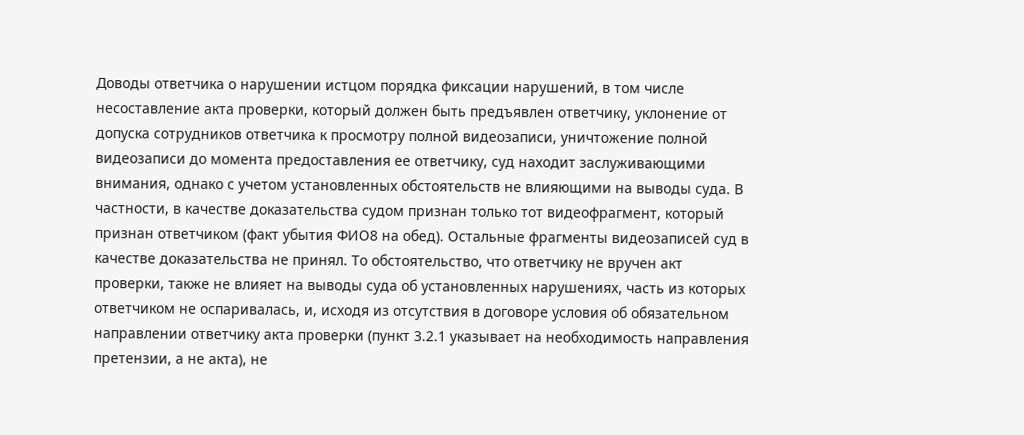Доводы ответчика о нарушении истцом порядка фиксации нарушений, в том числе несоставление акта проверки, который должен быть предъявлен ответчику, уклонение от допуска сотрудников ответчика к просмотру полной видеозаписи, уничтожение полной видеозаписи до момента предоставления ее ответчику, суд находит заслуживающими внимания, однако с учетом установленных обстоятельств не влияющими на выводы суда. В частности, в качестве доказательства судом признан только тот видеофрагмент, который признан ответчиком (факт убытия ФИО8 на обед). Остальные фрагменты видеозаписей суд в качестве доказательства не принял. То обстоятельство, что ответчику не вручен акт проверки, также не влияет на выводы суда об установленных нарушениях, часть из которых ответчиком не оспаривалась, и, исходя из отсутствия в договоре условия об обязательном направлении ответчику акта проверки (пункт 3.2.1 указывает на необходимость направления претензии, а не акта), не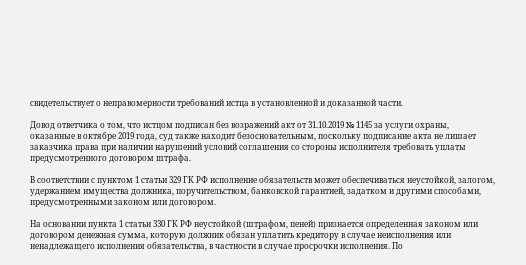свидетельствует о неправомерности требований истца в установленной и доказанной части.

Довод ответчика о том, что истцом подписан без возражений акт от 31.10.2019 № 1145 за услуги охраны, оказанные в октябре 2019 года, суд также находит безосновательным, поскольку подписание акта не лишает заказчика права при наличии нарушений условий соглашения со стороны исполнителя требовать уплаты предусмотренного договором штрафа.

В соответствии с пунктом 1 статьи 329 ГК РФ исполнение обязательств может обеспечиваться неустойкой, залогом, удержанием имущества должника, поручительством, банковской гарантией, задатком и другими способами, предусмотренными законом или договором.

На основании пункта 1 статьи 330 ГК РФ неустойкой (штрафом, пеней) признается определенная законом или договором денежная сумма, которую должник обязан уплатить кредитору в случае неисполнения или ненадлежащего исполнения обязательства, в частности в случае просрочки исполнения. По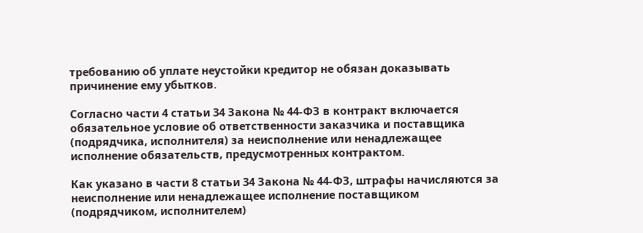требованию об уплате неустойки кредитор не обязан доказывать причинение ему убытков.

Согласно части 4 статьи 34 Закона № 44-ФЗ в контракт включается обязательное условие об ответственности заказчика и поставщика (подрядчика, исполнителя) за неисполнение или ненадлежащее исполнение обязательств, предусмотренных контрактом.

Как указано в части 8 статьи 34 Закона № 44-ФЗ, штрафы начисляются за неисполнение или ненадлежащее исполнение поставщиком (подрядчиком, исполнителем)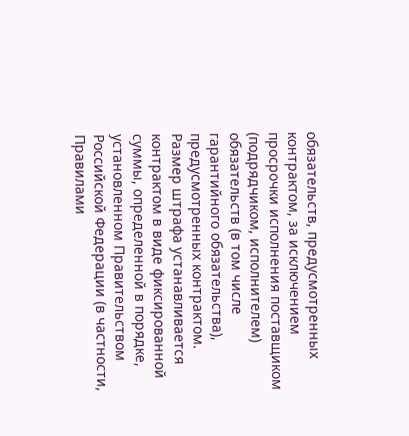обязательств, предусмотренных контрактом, за исключением просрочки исполнения поставщиком (подрядчиком, исполнителем) обязательств (в том числе гарантийного обязательства), предусмотренных контрактом. Размер штрафа устанавливается контрактом в виде фиксированной суммы, определенной в порядке, установленном Правительством Российской Федерации (в частности, Правилами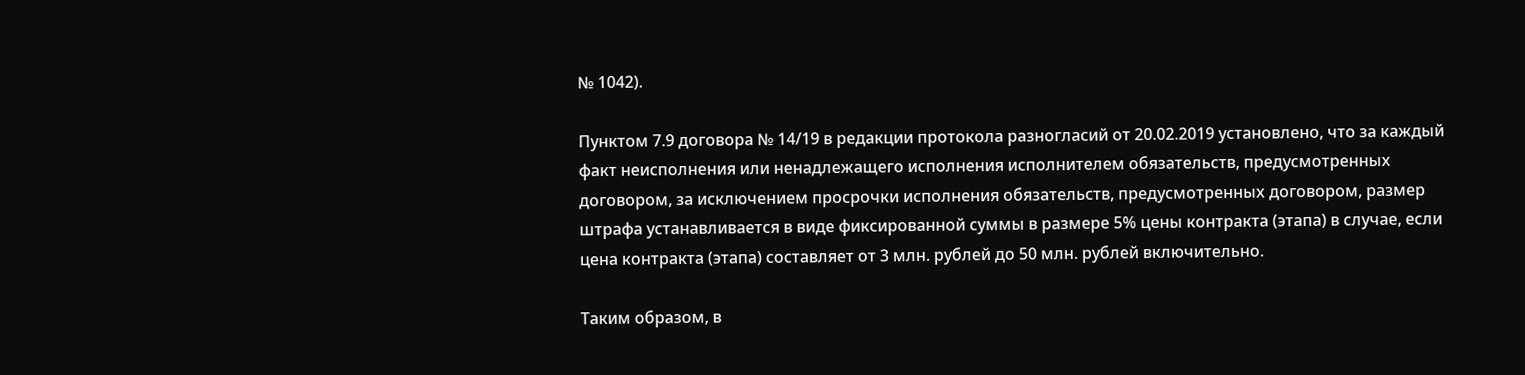№ 1042).

Пунктом 7.9 договора № 14/19 в редакции протокола разногласий от 20.02.2019 установлено, что за каждый факт неисполнения или ненадлежащего исполнения исполнителем обязательств, предусмотренных договором, за исключением просрочки исполнения обязательств, предусмотренных договором, размер штрафа устанавливается в виде фиксированной суммы в размере 5% цены контракта (этапа) в случае, если цена контракта (этапа) составляет от 3 млн. рублей до 50 млн. рублей включительно.

Таким образом, в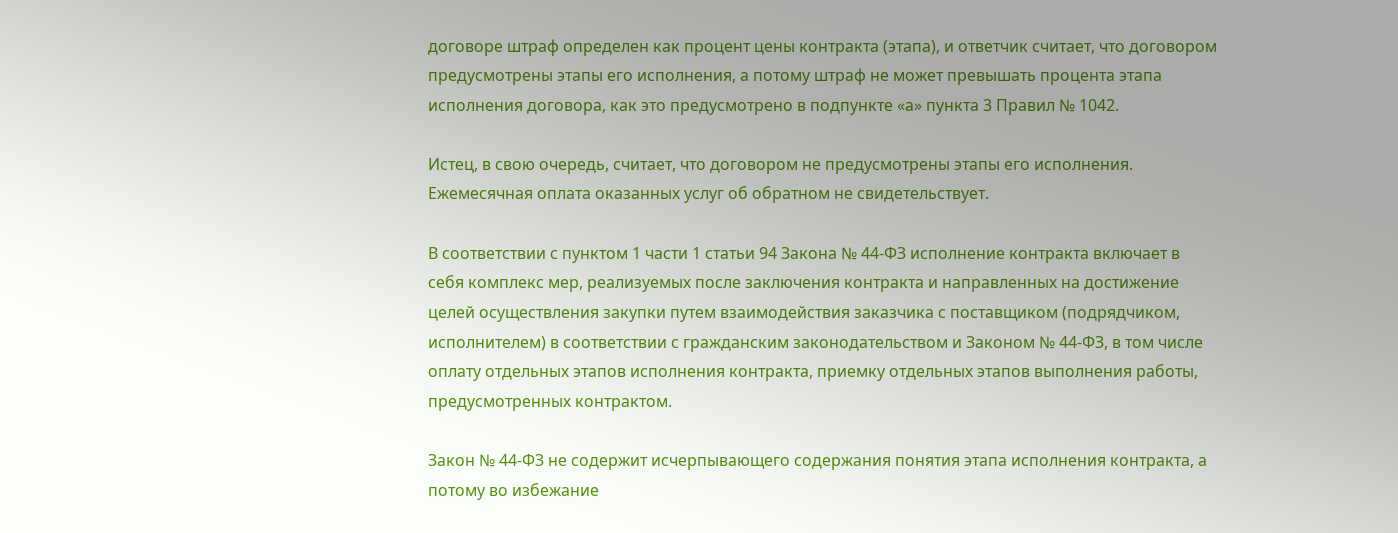договоре штраф определен как процент цены контракта (этапа), и ответчик считает, что договором предусмотрены этапы его исполнения, а потому штраф не может превышать процента этапа исполнения договора, как это предусмотрено в подпункте «а» пункта 3 Правил № 1042.

Истец, в свою очередь, считает, что договором не предусмотрены этапы его исполнения. Ежемесячная оплата оказанных услуг об обратном не свидетельствует.

В соответствии с пунктом 1 части 1 статьи 94 Закона № 44-ФЗ исполнение контракта включает в себя комплекс мер, реализуемых после заключения контракта и направленных на достижение целей осуществления закупки путем взаимодействия заказчика с поставщиком (подрядчиком, исполнителем) в соответствии с гражданским законодательством и Законом № 44-ФЗ, в том числе оплату отдельных этапов исполнения контракта, приемку отдельных этапов выполнения работы, предусмотренных контрактом.

Закон № 44-ФЗ не содержит исчерпывающего содержания понятия этапа исполнения контракта, а потому во избежание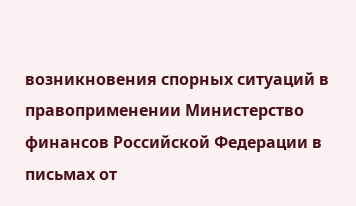возникновения спорных ситуаций в правоприменении Министерство финансов Российской Федерации в письмах от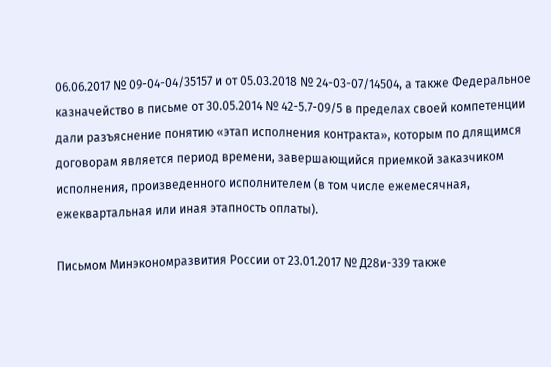06.06.2017 № 09-04-04/35157 и от 05.03.2018 № 24-03-07/14504, а также Федеральное казначейство в письме от 30.05.2014 № 42-5.7-09/5 в пределах своей компетенции дали разъяснение понятию «этап исполнения контракта», которым по длящимся договорам является период времени, завершающийся приемкой заказчиком исполнения, произведенного исполнителем (в том числе ежемесячная, ежеквартальная или иная этапность оплаты).

Письмом Минэкономразвития России от 23.01.2017 № Д28и-339 также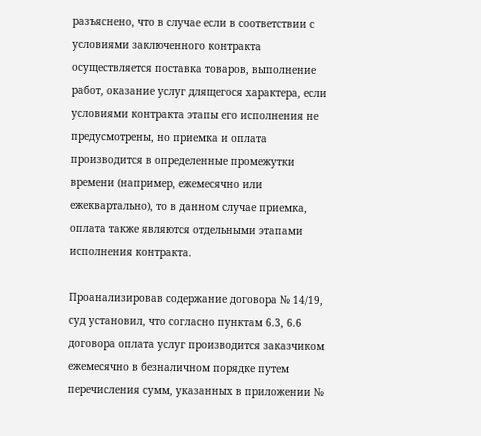разъяснено, что в случае если в соответствии с условиями заключенного контракта осуществляется поставка товаров, выполнение работ, оказание услуг длящегося характера, если условиями контракта этапы его исполнения не предусмотрены, но приемка и оплата производится в определенные промежутки времени (например, ежемесячно или ежеквартально), то в данном случае приемка, оплата также являются отдельными этапами исполнения контракта.

Проанализировав содержание договора № 14/19, суд установил, что согласно пунктам 6.3, 6.6 договора оплата услуг производится заказчиком ежемесячно в безналичном порядке путем перечисления сумм, указанных в приложении №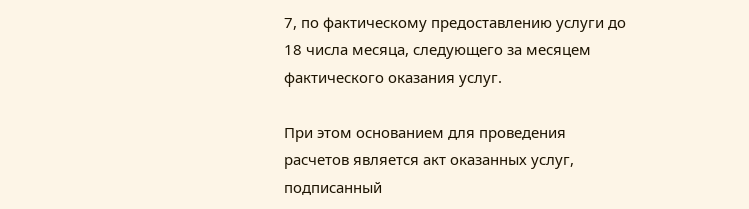7, по фактическому предоставлению услуги до 18 числа месяца, следующего за месяцем фактического оказания услуг.

При этом основанием для проведения расчетов является акт оказанных услуг, подписанный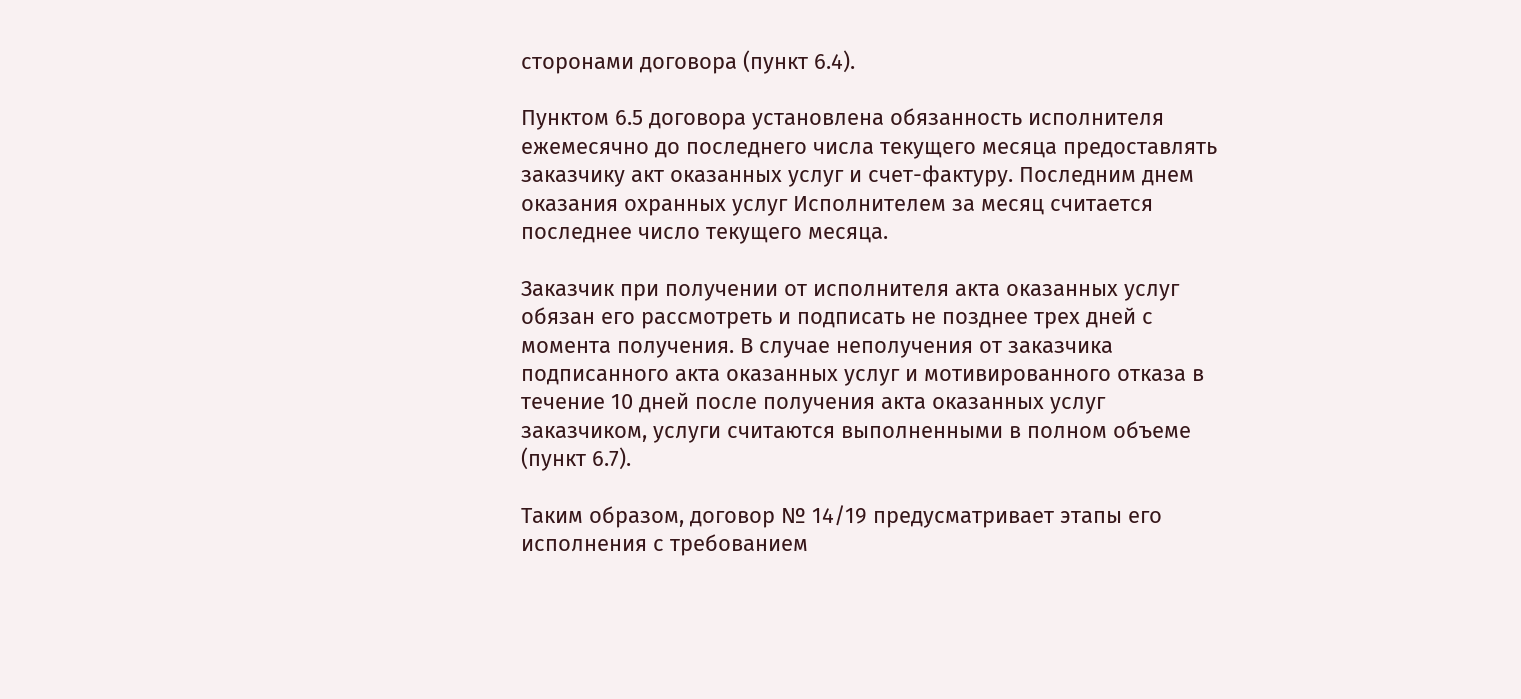сторонами договора (пункт 6.4).

Пунктом 6.5 договора установлена обязанность исполнителя ежемесячно до последнего числа текущего месяца предоставлять заказчику акт оказанных услуг и счет-фактуру. Последним днем оказания охранных услуг Исполнителем за месяц считается последнее число текущего месяца.

Заказчик при получении от исполнителя акта оказанных услуг обязан его рассмотреть и подписать не позднее трех дней с момента получения. В случае неполучения от заказчика подписанного акта оказанных услуг и мотивированного отказа в течение 10 дней после получения акта оказанных услуг заказчиком, услуги считаются выполненными в полном объеме (пункт 6.7).

Таким образом, договор № 14/19 предусматривает этапы его исполнения с требованием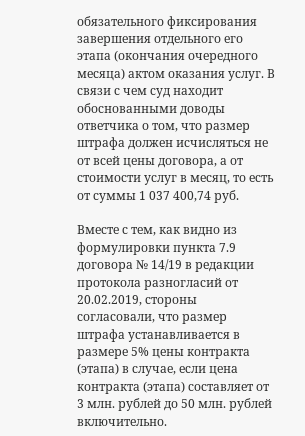обязательного фиксирования завершения отдельного его этапа (окончания очередного месяца) актом оказания услуг. В связи с чем суд находит обоснованными доводы ответчика о том, что размер штрафа должен исчисляться не от всей цены договора, а от стоимости услуг в месяц, то есть от суммы 1 037 400,74 руб.

Вместе с тем, как видно из формулировки пункта 7.9 договора № 14/19 в редакции протокола разногласий от 20.02.2019, стороны согласовали, что размер штрафа устанавливается в размере 5% цены контракта (этапа) в случае, если цена контракта (этапа) составляет от 3 млн. рублей до 50 млн. рублей включительно.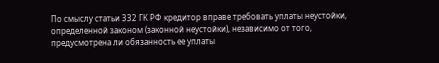По смыслу статьи 332 ГК РФ кредитор вправе требовать уплаты неустойки, определенной законом (законной неустойки), независимо от того, предусмотрена ли обязанность ее уплаты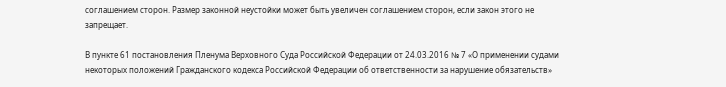соглашением сторон. Размер законной неустойки может быть увеличен соглашением сторон, если закон этого не запрещает.

В пункте 61 постановления Пленума Верховного Суда Российской Федерации от 24.03.2016 № 7 «О применении судами некоторых положений Гражданского кодекса Российской Федерации об ответственности за нарушение обязательств»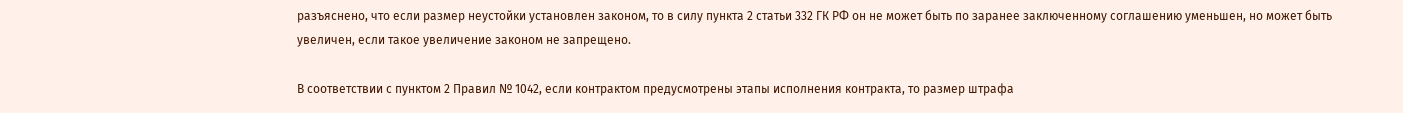разъяснено, что если размер неустойки установлен законом, то в силу пункта 2 статьи 332 ГК РФ он не может быть по заранее заключенному соглашению уменьшен, но может быть увеличен, если такое увеличение законом не запрещено.

В соответствии с пунктом 2 Правил № 1042, если контрактом предусмотрены этапы исполнения контракта, то размер штрафа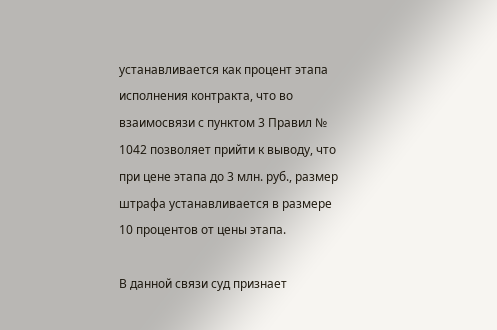устанавливается как процент этапа исполнения контракта, что во взаимосвязи с пунктом 3 Правил № 1042 позволяет прийти к выводу, что при цене этапа до 3 млн. руб., размер штрафа устанавливается в размере 10 процентов от цены этапа.

В данной связи суд признает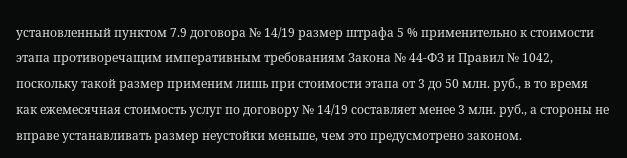установленный пунктом 7.9 договора № 14/19 размер штрафа 5 % применительно к стоимости этапа противоречащим императивным требованиям Закона № 44-ФЗ и Правил № 1042, поскольку такой размер применим лишь при стоимости этапа от 3 до 50 млн. руб., в то время как ежемесячная стоимость услуг по договору № 14/19 составляет менее 3 млн. руб., а стороны не вправе устанавливать размер неустойки меньше, чем это предусмотрено законом.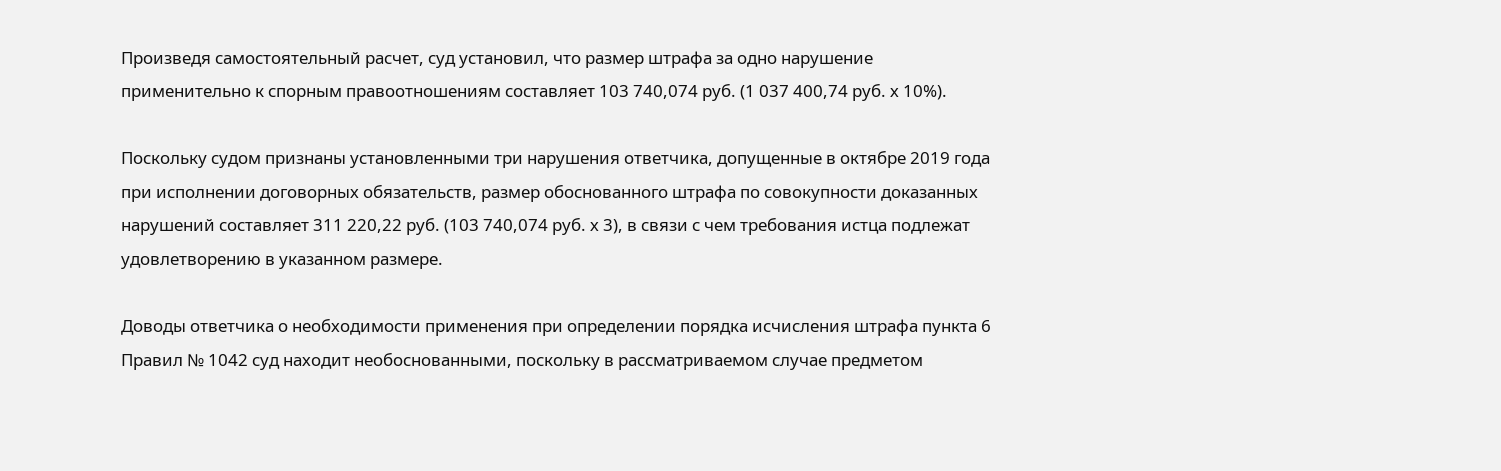Произведя самостоятельный расчет, суд установил, что размер штрафа за одно нарушение применительно к спорным правоотношениям составляет 103 740,074 руб. (1 037 400,74 руб. х 10%).

Поскольку судом признаны установленными три нарушения ответчика, допущенные в октябре 2019 года при исполнении договорных обязательств, размер обоснованного штрафа по совокупности доказанных нарушений составляет 311 220,22 руб. (103 740,074 руб. х 3), в связи с чем требования истца подлежат удовлетворению в указанном размере.

Доводы ответчика о необходимости применения при определении порядка исчисления штрафа пункта 6 Правил № 1042 суд находит необоснованными, поскольку в рассматриваемом случае предметом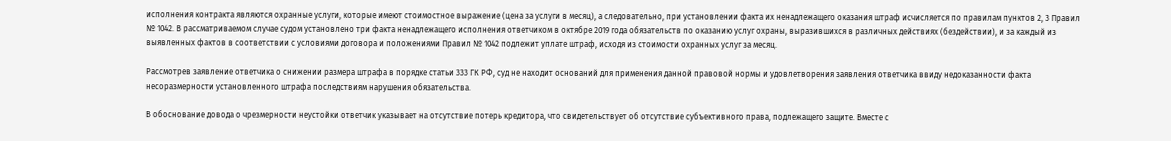исполнения контракта являются охранные услуги, которые имеют стоимостное выражение (цена за услуги в месяц), а следовательно, при установлении факта их ненадлежащего оказания штраф исчисляется по правилам пунктов 2, 3 Правил № 1042. В рассматриваемом случае судом установлено три факта ненадлежащего исполнения ответчиком в октябре 2019 года обязательств по оказанию услуг охраны, выразившихся в различных действиях (бездействии), и за каждый из выявленных фактов в соответствии с условиями договора и положениями Правил № 1042 подлежит уплате штраф, исходя из стоимости охранных услуг за месяц.

Рассмотрев заявление ответчика о снижении размера штрафа в порядке статьи 333 ГК РФ, суд не находит оснований для применения данной правовой нормы и удовлетворения заявления ответчика ввиду недоказанности факта несоразмерности установленного штрафа последствиям нарушения обязательства.

В обоснование довода о чрезмерности неустойки ответчик указывает на отсутствие потерь кредитора, что свидетельствует об отсутствие субъективного права, подлежащего защите. Вместе с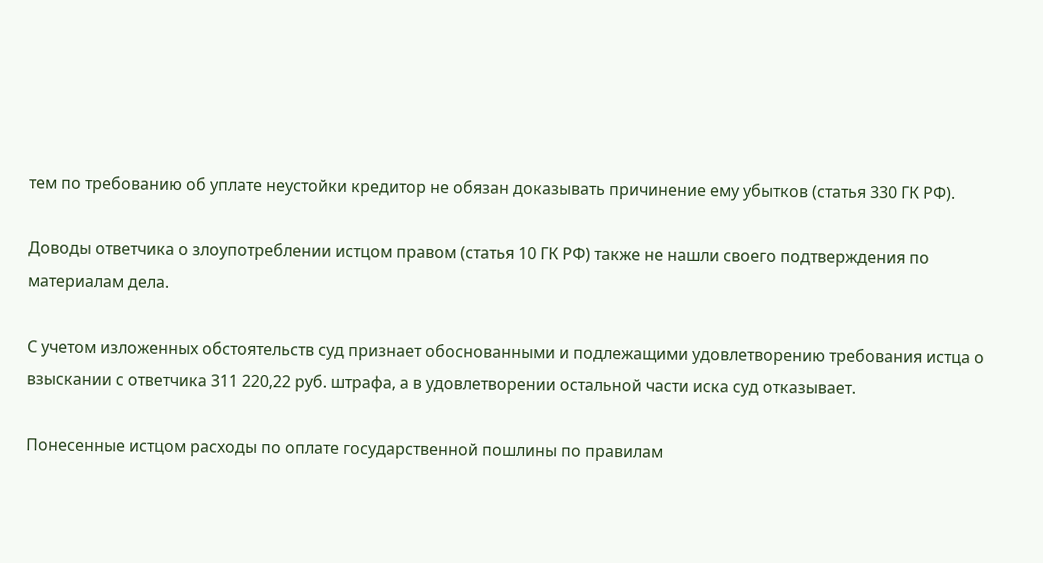тем по требованию об уплате неустойки кредитор не обязан доказывать причинение ему убытков (статья 330 ГК РФ).

Доводы ответчика о злоупотреблении истцом правом (статья 10 ГК РФ) также не нашли своего подтверждения по материалам дела.

С учетом изложенных обстоятельств суд признает обоснованными и подлежащими удовлетворению требования истца о взыскании с ответчика 311 220,22 руб. штрафа, а в удовлетворении остальной части иска суд отказывает.

Понесенные истцом расходы по оплате государственной пошлины по правилам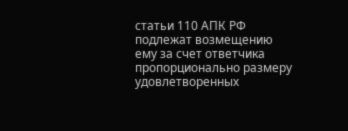статьи 110 АПК РФ подлежат возмещению ему за счет ответчика пропорционально размеру удовлетворенных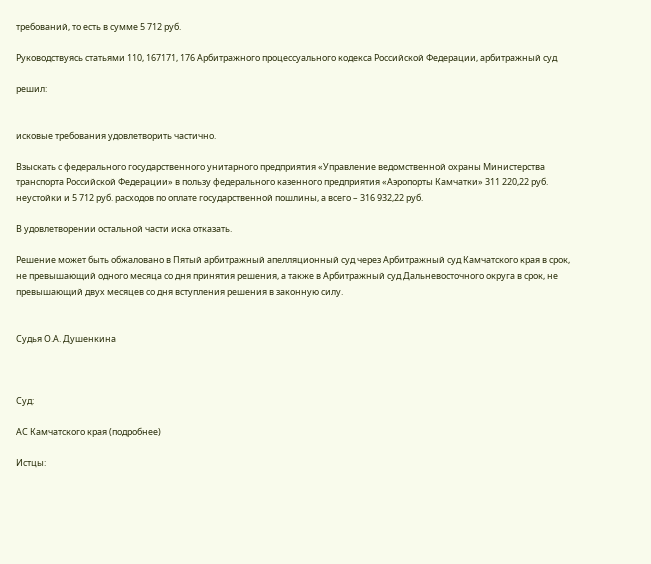требований, то есть в сумме 5 712 руб.

Руководствуясь статьями 110, 167171, 176 Арбитражного процессуального кодекса Российской Федерации, арбитражный суд

решил:


исковые требования удовлетворить частично.

Взыскать с федерального государственного унитарного предприятия «Управление ведомственной охраны Министерства транспорта Российской Федерации» в пользу федерального казенного предприятия «Аэропорты Камчатки» 311 220,22 руб. неустойки и 5 712 руб. расходов по оплате государственной пошлины, а всего – 316 932,22 руб.

В удовлетворении остальной части иска отказать.

Решение может быть обжаловано в Пятый арбитражный апелляционный суд через Арбитражный суд Камчатского края в срок, не превышающий одного месяца со дня принятия решения, а также в Арбитражный суд Дальневосточного округа в срок, не превышающий двух месяцев со дня вступления решения в законную силу.


Судья О.А. Душенкина



Суд:

АС Камчатского края (подробнее)

Истцы: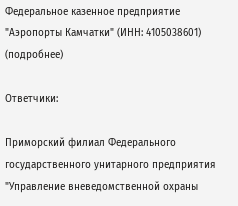Федеральное казенное предприятие "Аэропорты Камчатки" (ИНН: 4105038601) (подробнее)

Ответчики:

Приморский филиал Федерального государственного унитарного предприятия "Управление вневедомственной охраны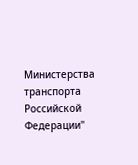Министерства транспорта Российской Федерации"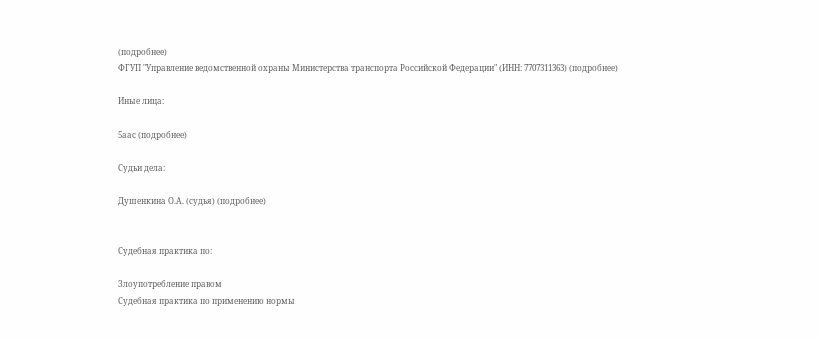(подробнее)
ФГУП "Управление ведомственной охраны Министерства транспорта Российской Федерации" (ИНН: 7707311363) (подробнее)

Иные лица:

5аас (подробнее)

Судьи дела:

Душенкина О.А. (судья) (подробнее)


Судебная практика по:

Злоупотребление правом
Судебная практика по применению нормы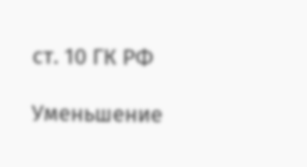ст. 10 ГК РФ

Уменьшение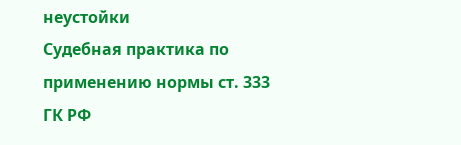неустойки
Судебная практика по применению нормы ст. 333 ГК РФ